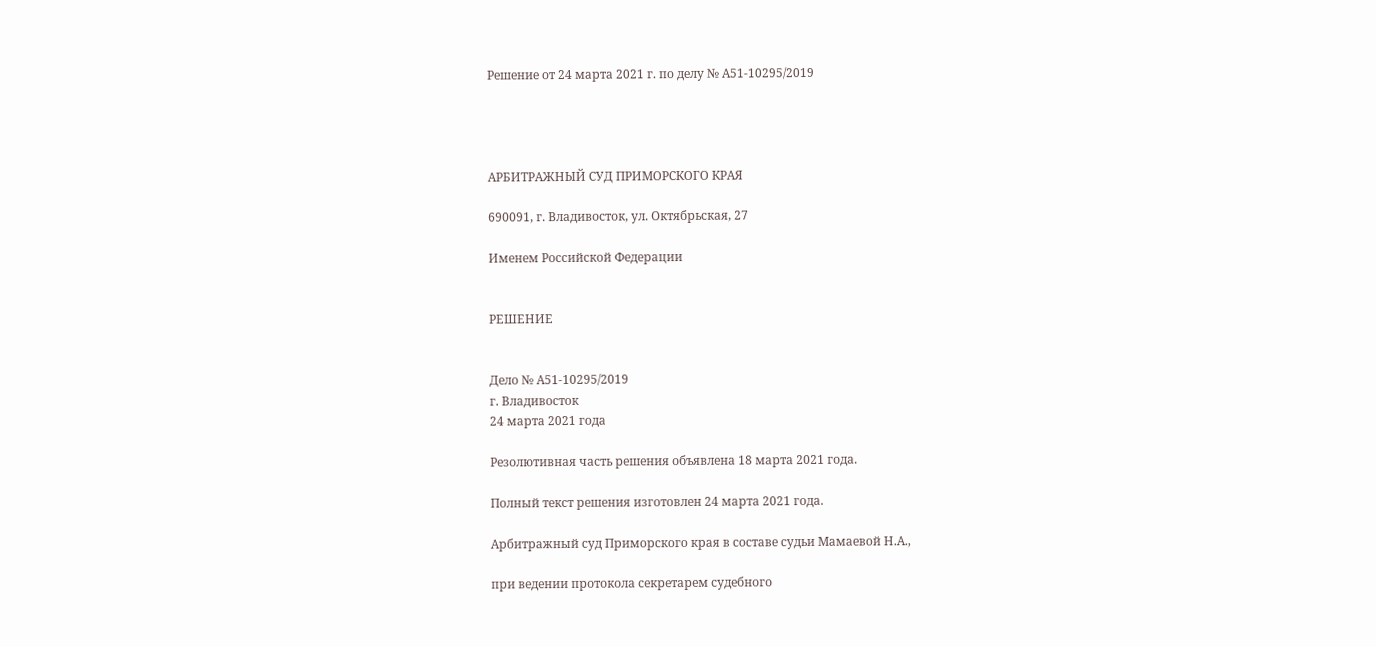Решение от 24 марта 2021 г. по делу № А51-10295/2019




АРБИТРАЖНЫЙ СУД ПРИМОРСКОГО КРАЯ

690091, г. Владивосток, ул. Октябрьская, 27

Именем Российской Федерации


РЕШЕНИЕ


Дело № А51-10295/2019
г. Владивосток
24 марта 2021 года

Резолютивная часть решения объявлена 18 марта 2021 года.

Полный текст решения изготовлен 24 марта 2021 года.

Арбитражный суд Приморского края в составе судьи Мамаевой Н.А.,

при ведении протокола секретарем судебного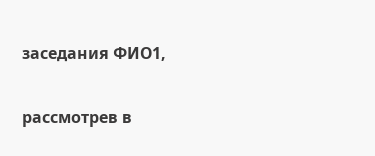заседания ФИО1,

рассмотрев в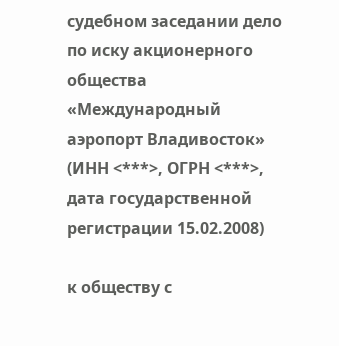судебном заседании дело по иску акционерного общества «Международный аэропорт Владивосток» (ИНН <***>, ОГРН <***>, дата государственной регистрации 15.02.2008)

к обществу с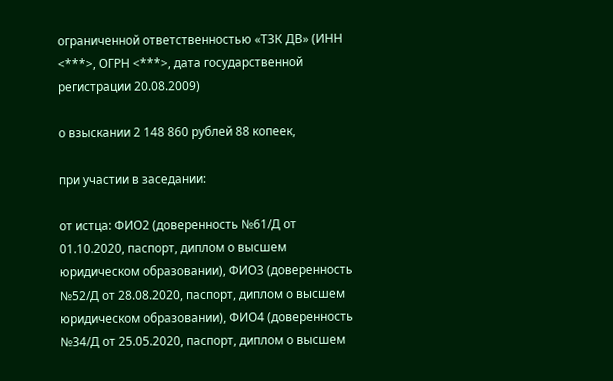ограниченной ответственностью «ТЗК ДВ» (ИНН <***>, ОГРН <***>, дата государственной регистрации 20.08.2009)

о взыскании 2 148 860 рублей 88 копеек,

при участии в заседании:

от истца: ФИО2 (доверенность №61/Д от 01.10.2020, паспорт, диплом о высшем юридическом образовании), ФИО3 (доверенность №52/Д от 28.08.2020, паспорт, диплом о высшем юридическом образовании), ФИО4 (доверенность №34/Д от 25.05.2020, паспорт, диплом о высшем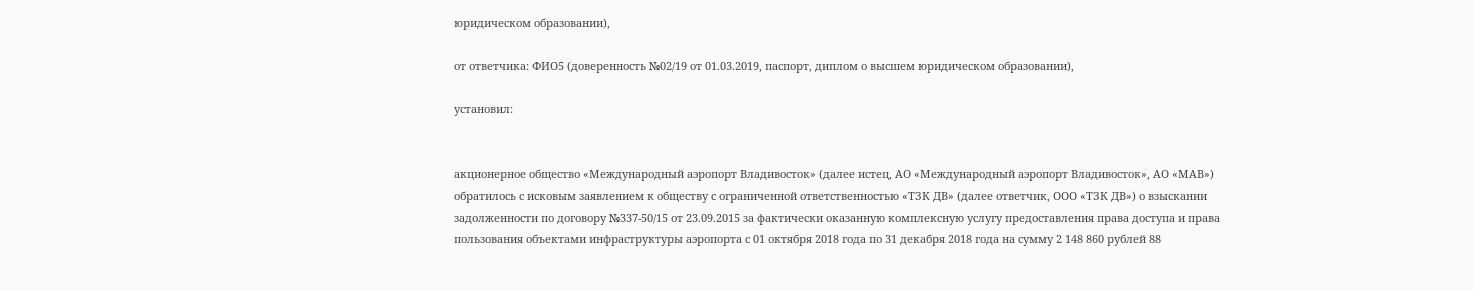юридическом образовании),

от ответчика: ФИО5 (доверенность №02/19 от 01.03.2019, паспорт, диплом о высшем юридическом образовании),

установил:


акционерное общество «Международный аэропорт Владивосток» (далее истец, АО «Международный аэропорт Владивосток», АО «МАВ») обратилось с исковым заявлением к обществу с ограниченной ответственностью «ТЗК ДВ» (далее ответчик, ООО «ТЗК ДВ») о взыскании задолженности по договору №337-50/15 от 23.09.2015 за фактически оказанную комплексную услугу предоставления права доступа и права пользования объектами инфраструктуры аэропорта с 01 октября 2018 года по 31 декабря 2018 года на сумму 2 148 860 рублей 88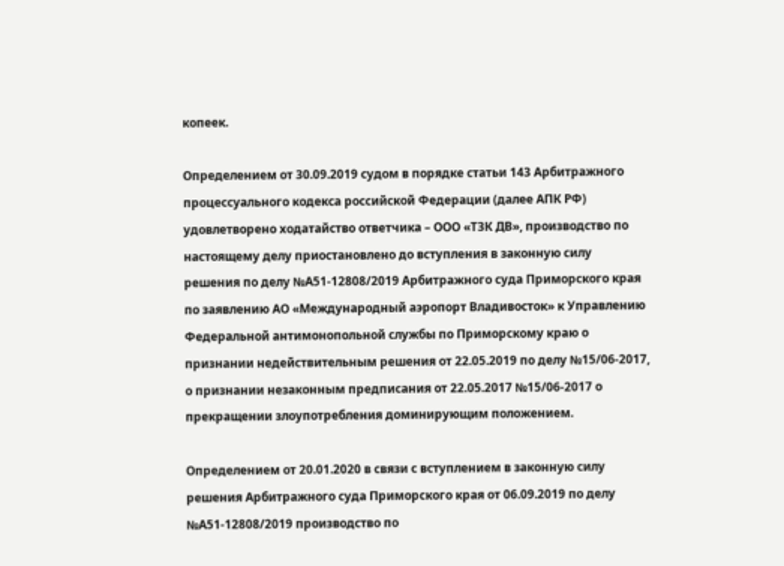копеек.

Определением от 30.09.2019 судом в порядке статьи 143 Арбитражного процессуального кодекса российской Федерации (далее АПК РФ) удовлетворено ходатайство ответчика – ООО «ТЗК ДВ», производство по настоящему делу приостановлено до вступления в законную силу решения по делу №А51-12808/2019 Арбитражного суда Приморского края по заявлению АО «Международный аэропорт Владивосток» к Управлению Федеральной антимонопольной службы по Приморскому краю о признании недействительным решения от 22.05.2019 по делу №15/06-2017, о признании незаконным предписания от 22.05.2017 №15/06-2017 о прекращении злоупотребления доминирующим положением.

Определением от 20.01.2020 в связи с вступлением в законную силу решения Арбитражного суда Приморского края от 06.09.2019 по делу №А51-12808/2019 производство по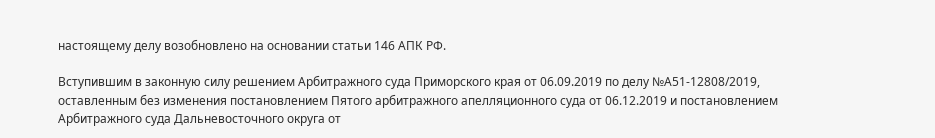настоящему делу возобновлено на основании статьи 146 АПК РФ.

Вступившим в законную силу решением Арбитражного суда Приморского края от 06.09.2019 по делу №А51-12808/2019, оставленным без изменения постановлением Пятого арбитражного апелляционного суда от 06.12.2019 и постановлением Арбитражного суда Дальневосточного округа от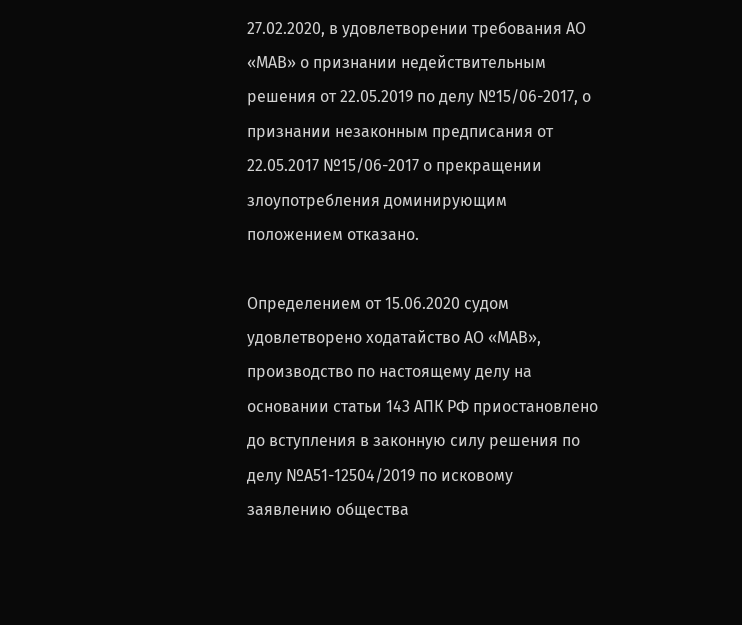27.02.2020, в удовлетворении требования АО «МАВ» о признании недействительным решения от 22.05.2019 по делу №15/06-2017, о признании незаконным предписания от 22.05.2017 №15/06-2017 о прекращении злоупотребления доминирующим положением отказано.

Определением от 15.06.2020 судом удовлетворено ходатайство АО «МАВ», производство по настоящему делу на основании статьи 143 АПК РФ приостановлено до вступления в законную силу решения по делу №А51-12504/2019 по исковому заявлению общества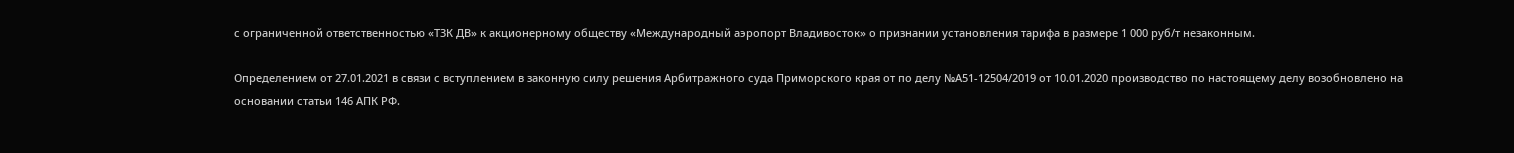с ограниченной ответственностью «ТЗК ДВ» к акционерному обществу «Международный аэропорт Владивосток» о признании установления тарифа в размере 1 000 руб/т незаконным.

Определением от 27.01.2021 в связи с вступлением в законную силу решения Арбитражного суда Приморского края от по делу №А51-12504/2019 от 10.01.2020 производство по настоящему делу возобновлено на основании статьи 146 АПК РФ.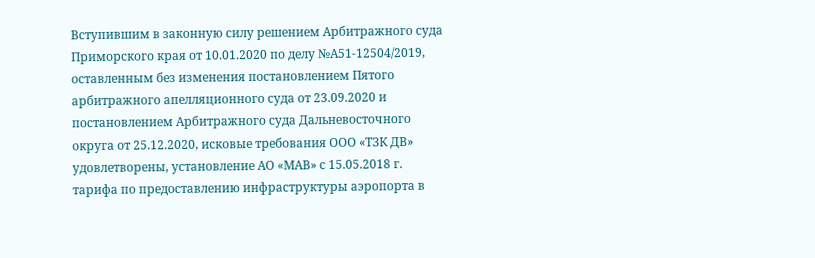Вступившим в законную силу решением Арбитражного суда Приморского края от 10.01.2020 по делу №А51-12504/2019, оставленным без изменения постановлением Пятого арбитражного апелляционного суда от 23.09.2020 и постановлением Арбитражного суда Дальневосточного округа от 25.12.2020, исковые требования ООО «ТЗК ДВ» удовлетворены, установление АО «МАВ» с 15.05.2018 г. тарифа по предоставлению инфраструктуры аэропорта в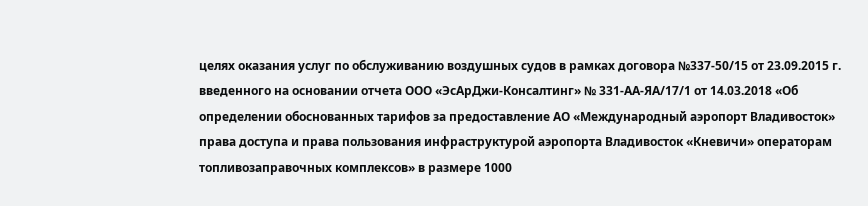целях оказания услуг по обслуживанию воздушных судов в рамках договора №337-50/15 от 23.09.2015 г. введенного на основании отчета ООО «ЭсАрДжи-Консалтинг» № 331-АА-ЯА/17/1 от 14.03.2018 «Об определении обоснованных тарифов за предоставление АО «Международный аэропорт Владивосток» права доступа и права пользования инфраструктурой аэропорта Владивосток «Кневичи» операторам топливозаправочных комплексов» в размере 1000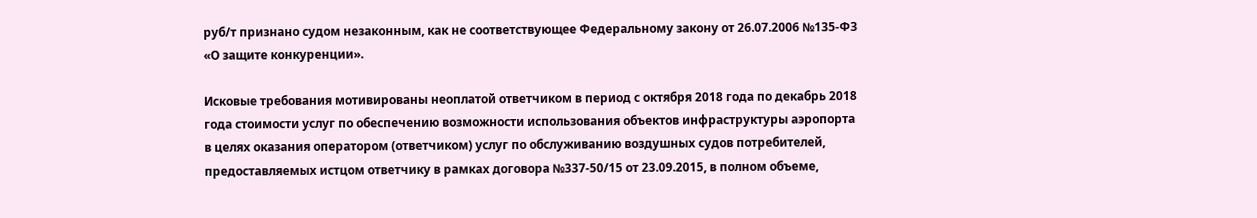руб/т признано судом незаконным, как не соответствующее Федеральному закону от 26.07.2006 №135-ФЗ «О защите конкуренции».

Исковые требования мотивированы неоплатой ответчиком в период с октября 2018 года по декабрь 2018 года стоимости услуг по обеспечению возможности использования объектов инфраструктуры аэропорта в целях оказания оператором (ответчиком) услуг по обслуживанию воздушных судов потребителей, предоставляемых истцом ответчику в рамках договора №337-50/15 от 23.09.2015, в полном объеме,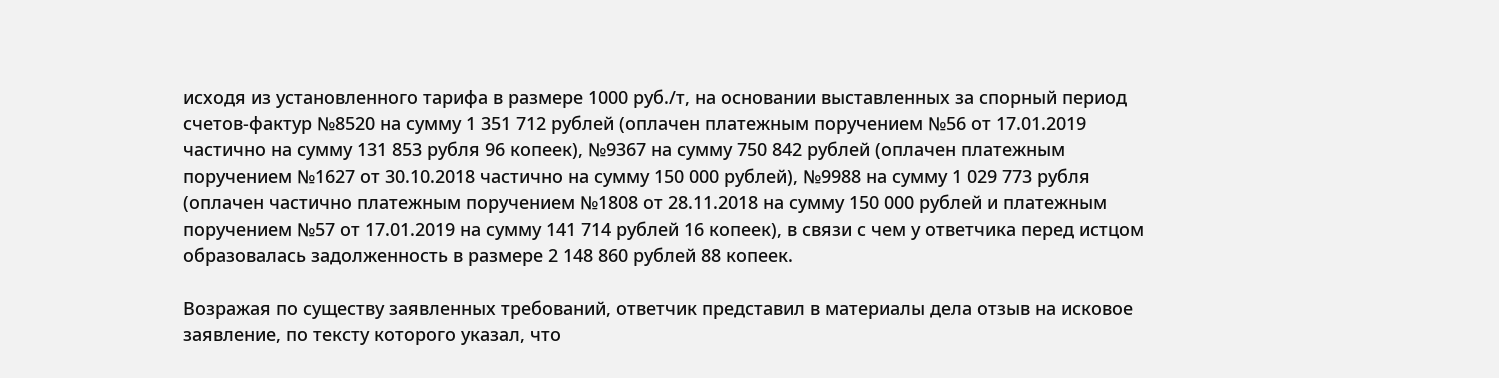исходя из установленного тарифа в размере 1000 руб./т, на основании выставленных за спорный период счетов-фактур №8520 на сумму 1 351 712 рублей (оплачен платежным поручением №56 от 17.01.2019 частично на сумму 131 853 рубля 96 копеек), №9367 на сумму 750 842 рублей (оплачен платежным поручением №1627 от 30.10.2018 частично на сумму 150 000 рублей), №9988 на сумму 1 029 773 рубля (оплачен частично платежным поручением №1808 от 28.11.2018 на сумму 150 000 рублей и платежным поручением №57 от 17.01.2019 на сумму 141 714 рублей 16 копеек), в связи с чем у ответчика перед истцом образовалась задолженность в размере 2 148 860 рублей 88 копеек.

Возражая по существу заявленных требований, ответчик представил в материалы дела отзыв на исковое заявление, по тексту которого указал, что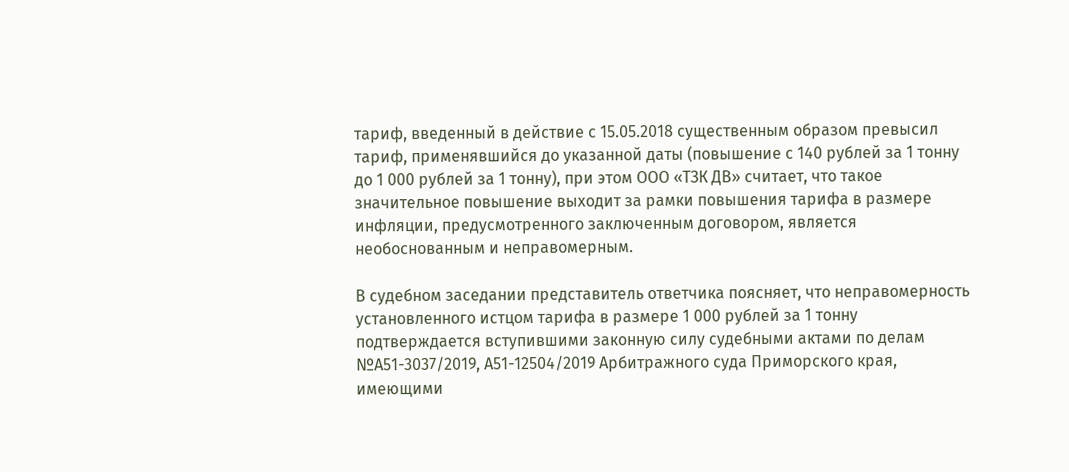тариф, введенный в действие с 15.05.2018 существенным образом превысил тариф, применявшийся до указанной даты (повышение с 140 рублей за 1 тонну до 1 000 рублей за 1 тонну), при этом ООО «ТЗК ДВ» считает, что такое значительное повышение выходит за рамки повышения тарифа в размере инфляции, предусмотренного заключенным договором, является необоснованным и неправомерным.

В судебном заседании представитель ответчика поясняет, что неправомерность установленного истцом тарифа в размере 1 000 рублей за 1 тонну подтверждается вступившими законную силу судебными актами по делам №А51-3037/2019, А51-12504/2019 Арбитражного суда Приморского края, имеющими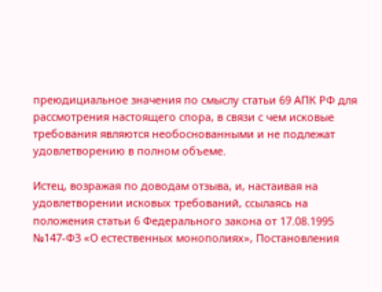преюдициальное значения по смыслу статьи 69 АПК РФ для рассмотрения настоящего спора, в связи с чем исковые требования являются необоснованными и не подлежат удовлетворению в полном объеме.

Истец, возражая по доводам отзыва, и, настаивая на удовлетворении исковых требований, ссылаясь на положения статьи 6 Федерального закона от 17.08.1995 №147-ФЗ «О естественных монополиях», Постановления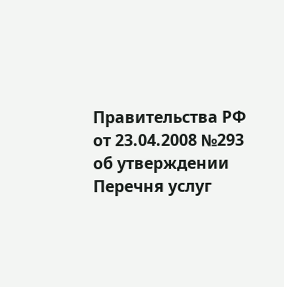Правительства РФ от 23.04.2008 №293 об утверждении Перечня услуг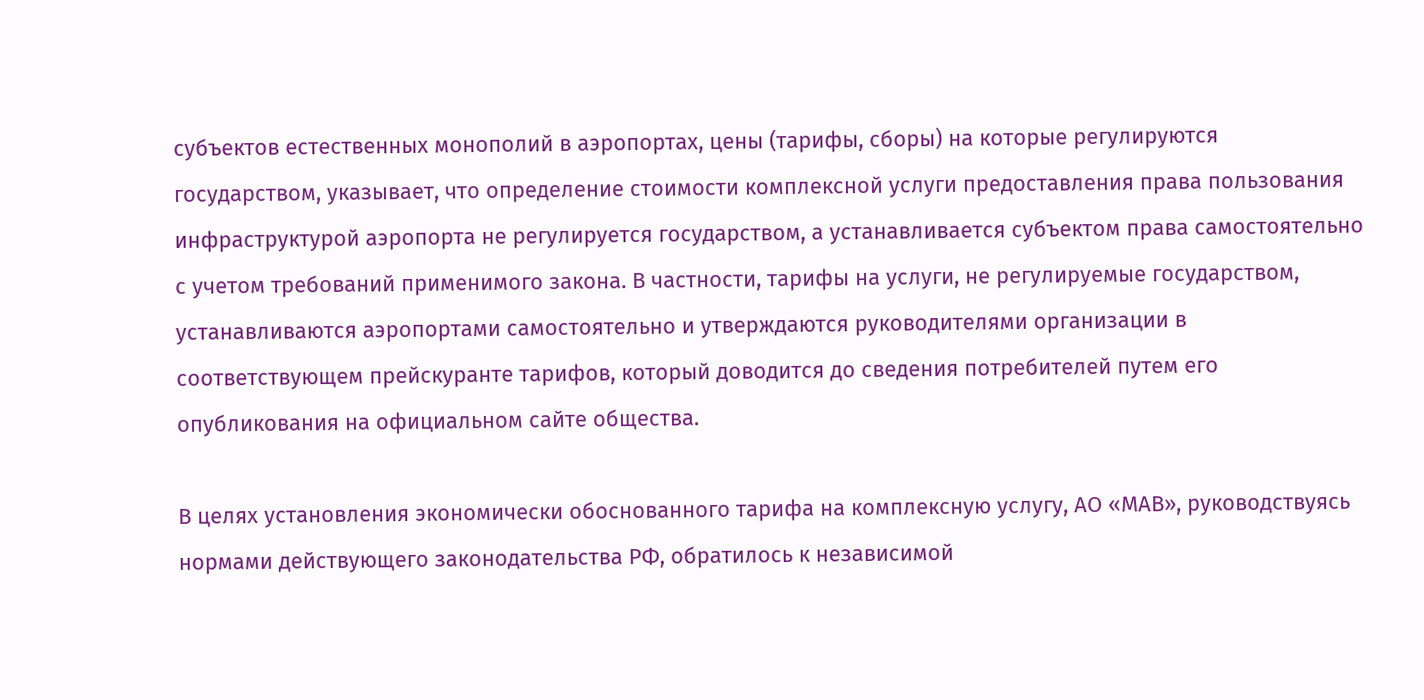субъектов естественных монополий в аэропортах, цены (тарифы, сборы) на которые регулируются государством, указывает, что определение стоимости комплексной услуги предоставления права пользования инфраструктурой аэропорта не регулируется государством, а устанавливается субъектом права самостоятельно с учетом требований применимого закона. В частности, тарифы на услуги, не регулируемые государством, устанавливаются аэропортами самостоятельно и утверждаются руководителями организации в соответствующем прейскуранте тарифов, который доводится до сведения потребителей путем его опубликования на официальном сайте общества.

В целях установления экономически обоснованного тарифа на комплексную услугу, АО «МАВ», руководствуясь нормами действующего законодательства РФ, обратилось к независимой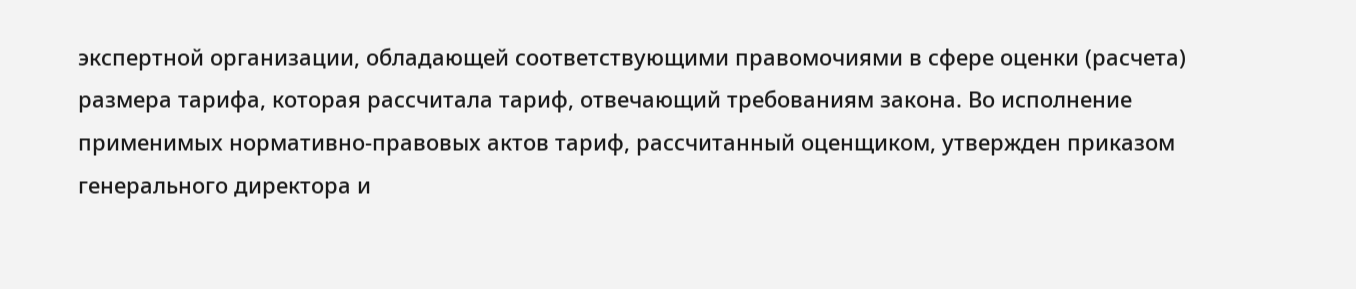экспертной организации, обладающей соответствующими правомочиями в сфере оценки (расчета) размера тарифа, которая рассчитала тариф, отвечающий требованиям закона. Во исполнение применимых нормативно-правовых актов тариф, рассчитанный оценщиком, утвержден приказом генерального директора и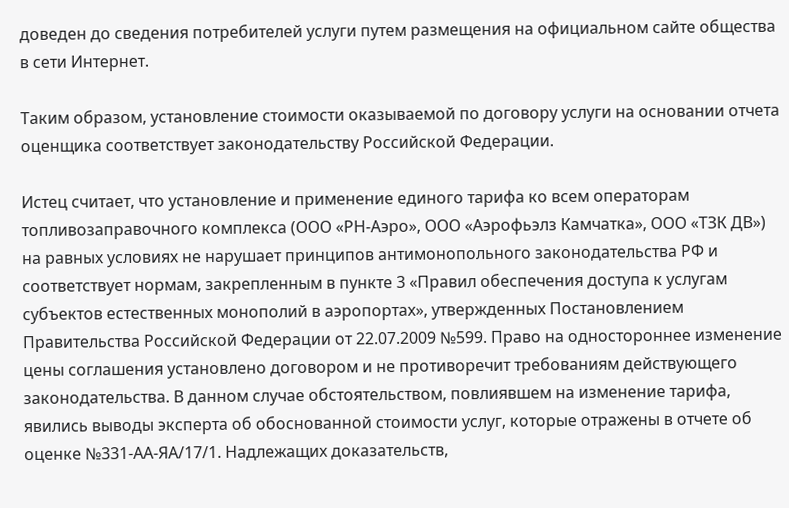доведен до сведения потребителей услуги путем размещения на официальном сайте общества в сети Интернет.

Таким образом, установление стоимости оказываемой по договору услуги на основании отчета оценщика соответствует законодательству Российской Федерации.

Истец считает, что установление и применение единого тарифа ко всем операторам топливозаправочного комплекса (ООО «РН-Аэро», ООО «Аэрофьэлз Камчатка», ООО «ТЗК ДВ») на равных условиях не нарушает принципов антимонопольного законодательства РФ и соответствует нормам, закрепленным в пункте 3 «Правил обеспечения доступа к услугам субъектов естественных монополий в аэропортах», утвержденных Постановлением Правительства Российской Федерации от 22.07.2009 №599. Право на одностороннее изменение цены соглашения установлено договором и не противоречит требованиям действующего законодательства. В данном случае обстоятельством, повлиявшем на изменение тарифа, явились выводы эксперта об обоснованной стоимости услуг, которые отражены в отчете об оценке №331-АА-ЯА/17/1. Надлежащих доказательств,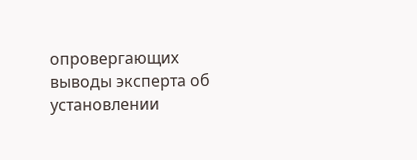опровергающих выводы эксперта об установлении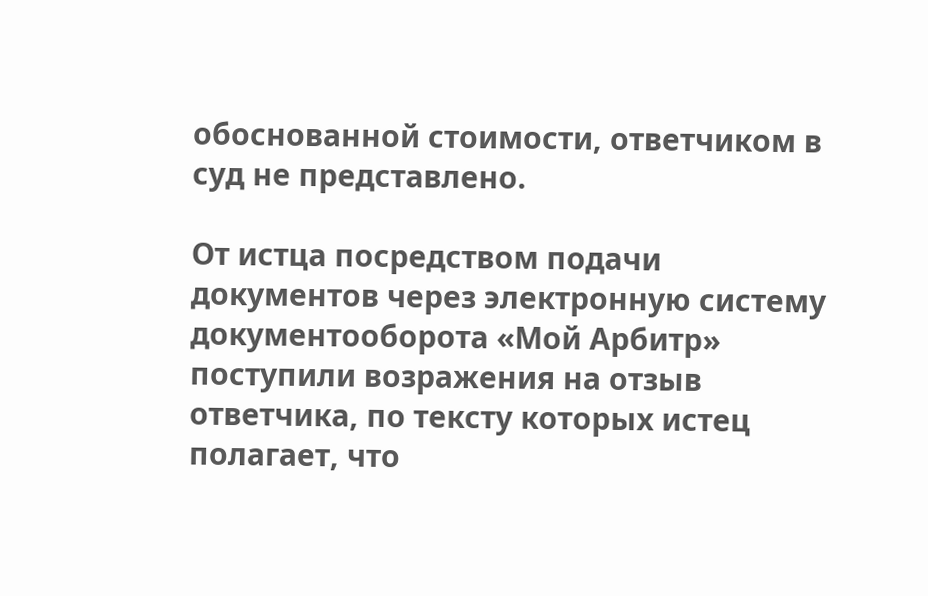обоснованной стоимости, ответчиком в суд не представлено.

От истца посредством подачи документов через электронную систему документооборота «Мой Арбитр» поступили возражения на отзыв ответчика, по тексту которых истец полагает, что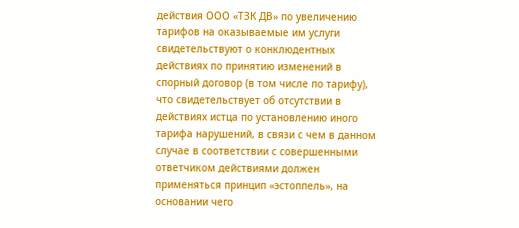действия ООО «ТЗК ДВ» по увеличению тарифов на оказываемые им услуги свидетельствуют о конклюдентных действиях по принятию изменений в спорный договор (в том числе по тарифу), что свидетельствует об отсутствии в действиях истца по установлению иного тарифа нарушений, в связи с чем в данном случае в соответствии с совершенными ответчиком действиями должен применяться принцип «эстоппель», на основании чего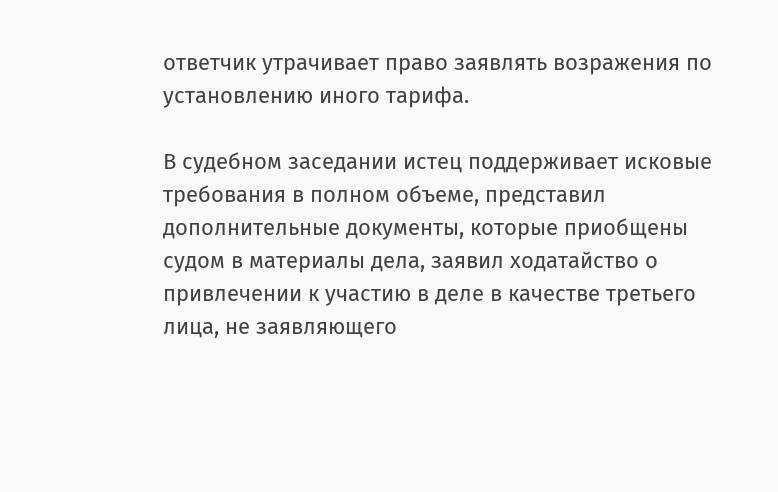ответчик утрачивает право заявлять возражения по установлению иного тарифа.

В судебном заседании истец поддерживает исковые требования в полном объеме, представил дополнительные документы, которые приобщены судом в материалы дела, заявил ходатайство о привлечении к участию в деле в качестве третьего лица, не заявляющего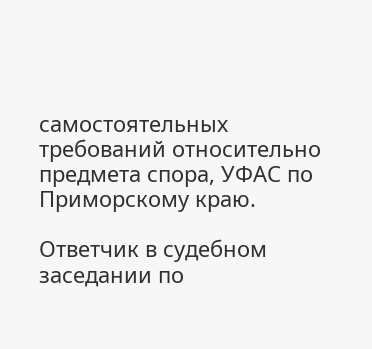самостоятельных требований относительно предмета спора, УФАС по Приморскому краю.

Ответчик в судебном заседании по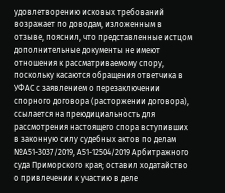удовлетворению исковых требований возражает по доводам, изложенным в отзыве, пояснил, что представленные истцом дополнительные документы не имеют отношения к рассматриваемому спору, поскольку касаются обращения ответчика в УФАС с заявлением о перезаключении спорного договора (расторжении договора), ссылается на преюдициальность для рассмотрения настоящего спора вступивших в законную силу судебных актов по делам №А51-3037/2019, А51-12504/2019 Арбитражного суда Приморского края; оставил ходатайство о привлечении к участию в деле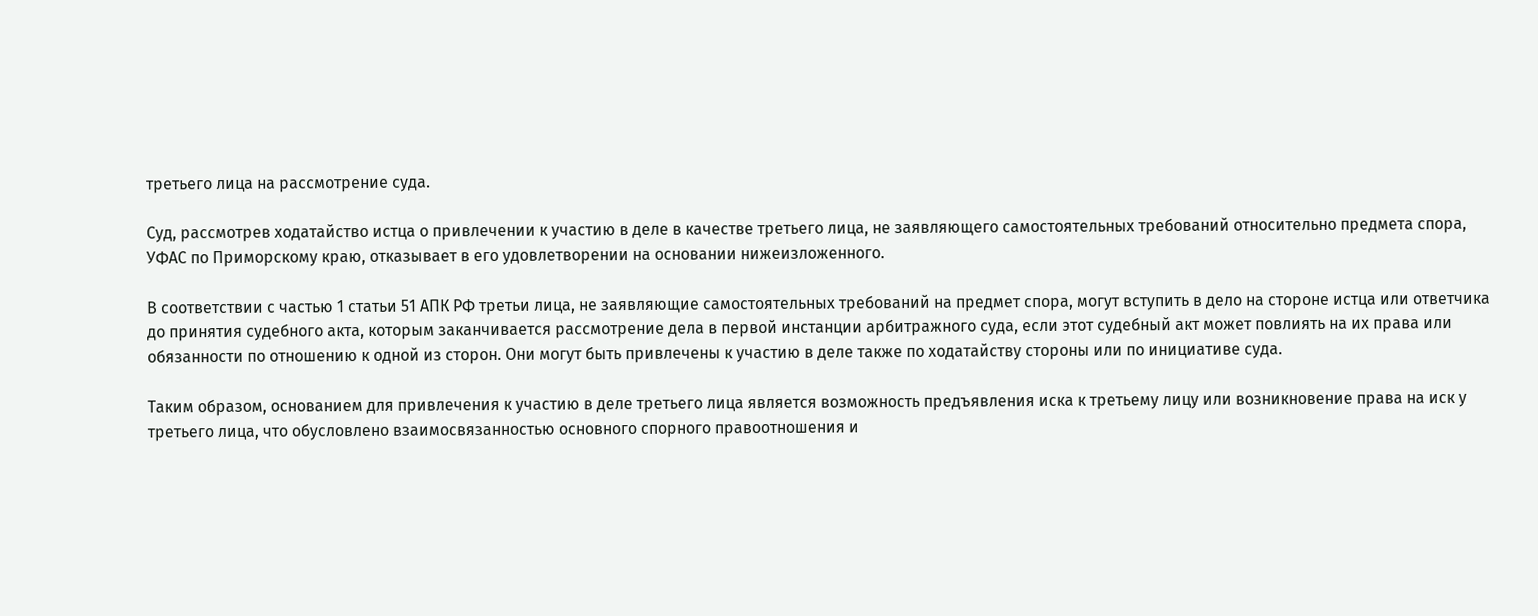третьего лица на рассмотрение суда.

Суд, рассмотрев ходатайство истца о привлечении к участию в деле в качестве третьего лица, не заявляющего самостоятельных требований относительно предмета спора, УФАС по Приморскому краю, отказывает в его удовлетворении на основании нижеизложенного.

В соответствии с частью 1 статьи 51 АПК РФ третьи лица, не заявляющие самостоятельных требований на предмет спора, могут вступить в дело на стороне истца или ответчика до принятия судебного акта, которым заканчивается рассмотрение дела в первой инстанции арбитражного суда, если этот судебный акт может повлиять на их права или обязанности по отношению к одной из сторон. Они могут быть привлечены к участию в деле также по ходатайству стороны или по инициативе суда.

Таким образом, основанием для привлечения к участию в деле третьего лица является возможность предъявления иска к третьему лицу или возникновение права на иск у третьего лица, что обусловлено взаимосвязанностью основного спорного правоотношения и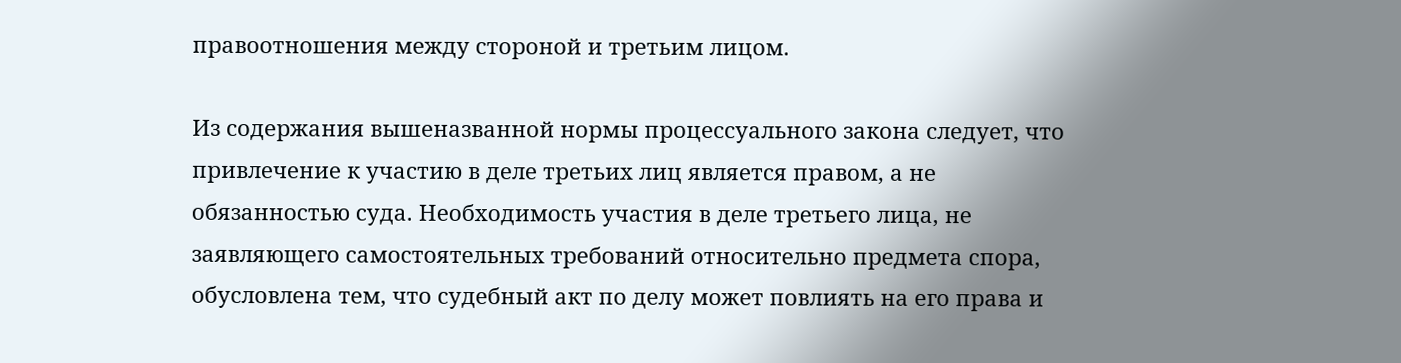правоотношения между стороной и третьим лицом.

Из содержания вышеназванной нормы процессуального закона следует, что привлечение к участию в деле третьих лиц является правом, а не обязанностью суда. Необходимость участия в деле третьего лица, не заявляющего самостоятельных требований относительно предмета спора, обусловлена тем, что судебный акт по делу может повлиять на его права и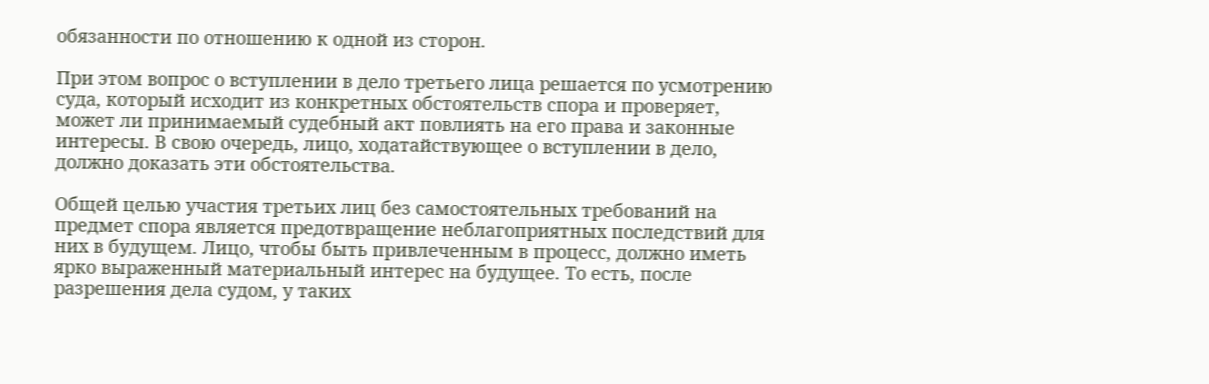обязанности по отношению к одной из сторон.

При этом вопрос о вступлении в дело третьего лица решается по усмотрению суда, который исходит из конкретных обстоятельств спора и проверяет, может ли принимаемый судебный акт повлиять на его права и законные интересы. В свою очередь, лицо, ходатайствующее о вступлении в дело, должно доказать эти обстоятельства.

Общей целью участия третьих лиц без самостоятельных требований на предмет спора является предотвращение неблагоприятных последствий для них в будущем. Лицо, чтобы быть привлеченным в процесс, должно иметь ярко выраженный материальный интерес на будущее. То есть, после разрешения дела судом, у таких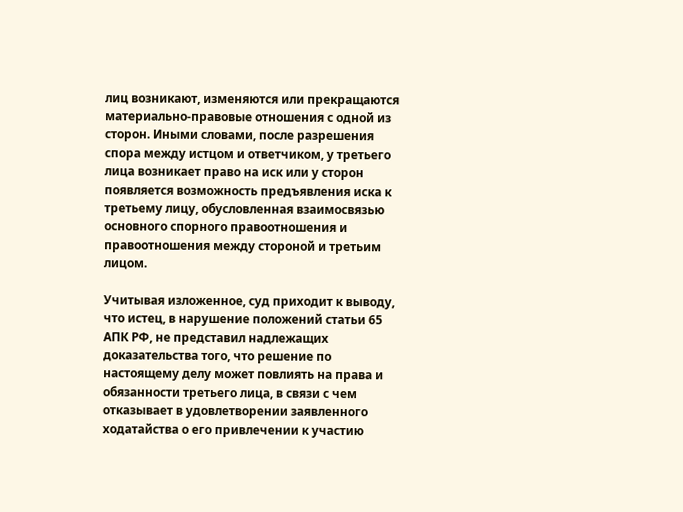лиц возникают, изменяются или прекращаются материально-правовые отношения с одной из сторон. Иными словами, после разрешения спора между истцом и ответчиком, у третьего лица возникает право на иск или у сторон появляется возможность предъявления иска к третьему лицу, обусловленная взаимосвязью основного спорного правоотношения и правоотношения между стороной и третьим лицом.

Учитывая изложенное, суд приходит к выводу, что истец, в нарушение положений статьи 65 АПК РФ, не представил надлежащих доказательства того, что решение по настоящему делу может повлиять на права и обязанности третьего лица, в связи с чем отказывает в удовлетворении заявленного ходатайства о его привлечении к участию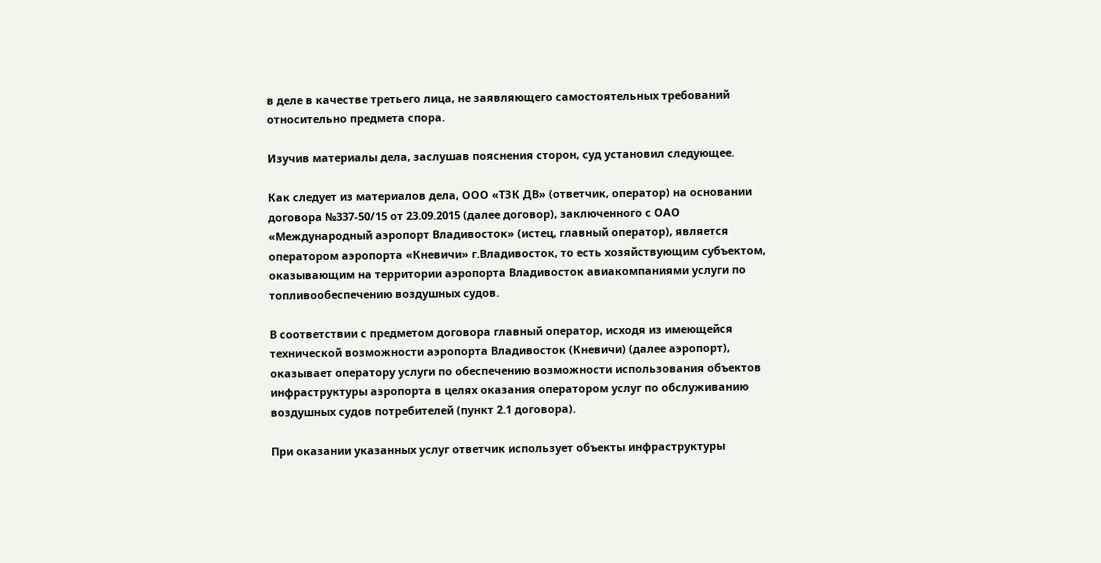в деле в качестве третьего лица, не заявляющего самостоятельных требований относительно предмета спора.

Изучив материалы дела, заслушав пояснения сторон, суд установил следующее.

Как следует из материалов дела, ООО «ТЗК ДВ» (ответчик, оператор) на основании договора №337-50/15 от 23.09.2015 (далее договор), заключенного с ОАО «Международный аэропорт Владивосток» (истец, главный оператор), является оператором аэропорта «Кневичи» г.Владивосток, то есть хозяйствующим субъектом, оказывающим на территории аэропорта Владивосток авиакомпаниями услуги по топливообеспечению воздушных судов.

В соответствии с предметом договора главный оператор, исходя из имеющейся технической возможности аэропорта Владивосток (Кневичи) (далее аэропорт), оказывает оператору услуги по обеспечению возможности использования объектов инфраструктуры аэропорта в целях оказания оператором услуг по обслуживанию воздушных судов потребителей (пункт 2.1 договора).

При оказании указанных услуг ответчик использует объекты инфраструктуры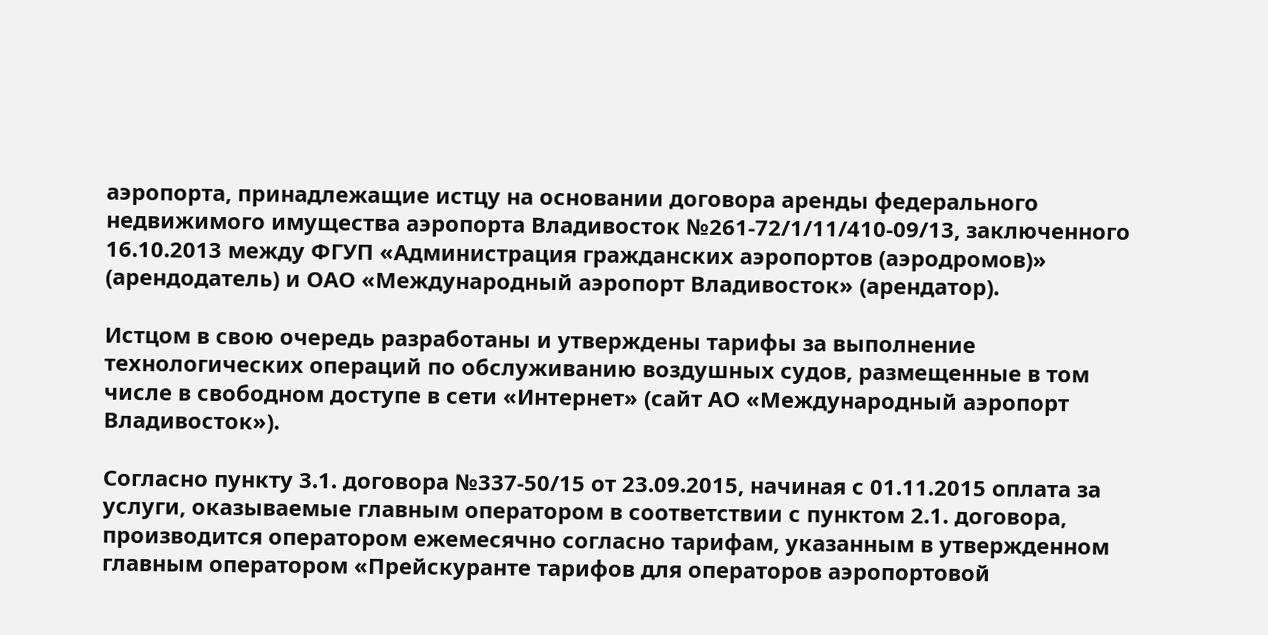аэропорта, принадлежащие истцу на основании договора аренды федерального недвижимого имущества аэропорта Владивосток №261-72/1/11/410-09/13, заключенного 16.10.2013 между ФГУП «Администрация гражданских аэропортов (аэродромов)» (арендодатель) и ОАО «Международный аэропорт Владивосток» (арендатор).

Истцом в свою очередь разработаны и утверждены тарифы за выполнение технологических операций по обслуживанию воздушных судов, размещенные в том числе в свободном доступе в сети «Интернет» (сайт АО «Международный аэропорт Владивосток»).

Согласно пункту 3.1. договора №337-50/15 от 23.09.2015, начиная с 01.11.2015 оплата за услуги, оказываемые главным оператором в соответствии с пунктом 2.1. договора, производится оператором ежемесячно согласно тарифам, указанным в утвержденном главным оператором «Прейскуранте тарифов для операторов аэропортовой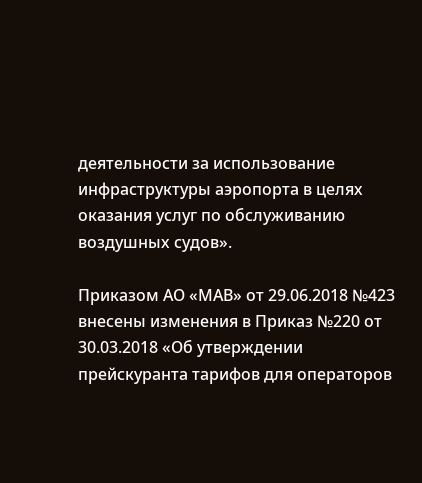деятельности за использование инфраструктуры аэропорта в целях оказания услуг по обслуживанию воздушных судов».

Приказом АО «МАВ» от 29.06.2018 №423 внесены изменения в Приказ №220 от 30.03.2018 «Об утверждении прейскуранта тарифов для операторов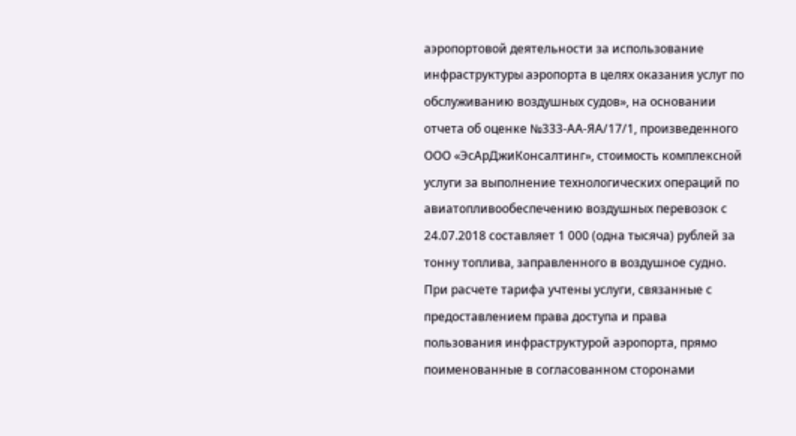аэропортовой деятельности за использование инфраструктуры аэропорта в целях оказания услуг по обслуживанию воздушных судов», на основании отчета об оценке №333-АА-ЯА/17/1, произведенного ООО «ЭсАрДжиКонсалтинг», стоимость комплексной услуги за выполнение технологических операций по авиатопливообеспечению воздушных перевозок с 24.07.2018 составляет 1 000 (одна тысяча) рублей за тонну топлива, заправленного в воздушное судно. При расчете тарифа учтены услуги, связанные с предоставлением права доступа и права пользования инфраструктурой аэропорта, прямо поименованные в согласованном сторонами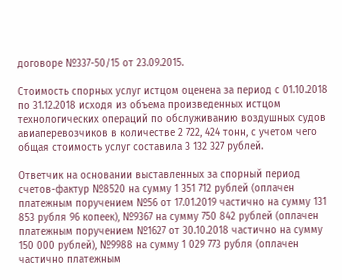договоре №337-50/15 от 23.09.2015.

Стоимость спорных услуг истцом оценена за период с 01.10.2018 по 31.12.2018 исходя из объема произведенных истцом технологических операций по обслуживанию воздушных судов авиаперевозчиков в количестве 2 722, 424 тонн, с учетом чего общая стоимость услуг составила 3 132 327 рублей.

Ответчик на основании выставленных за спорный период счетов-фактур №8520 на сумму 1 351 712 рублей (оплачен платежным поручением №56 от 17.01.2019 частично на сумму 131 853 рубля 96 копеек), №9367 на сумму 750 842 рублей (оплачен платежным поручением №1627 от 30.10.2018 частично на сумму 150 000 рублей), №9988 на сумму 1 029 773 рубля (оплачен частично платежным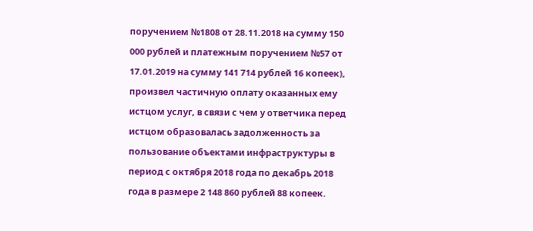поручением №1808 от 28.11.2018 на сумму 150 000 рублей и платежным поручением №57 от 17.01.2019 на сумму 141 714 рублей 16 копеек), произвел частичную оплату оказанных ему истцом услуг, в связи с чем у ответчика перед истцом образовалась задолженность за пользование объектами инфраструктуры в период с октября 2018 года по декабрь 2018 года в размере 2 148 860 рублей 88 копеек.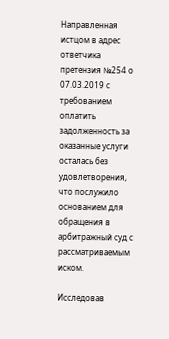Направленная истцом в адрес ответчика претензия №254 о 07.03.2019 с требованием оплатить задолженность за оказанные услуги осталась без удовлетворения, что послужило основанием для обращения в арбитражный суд с рассматриваемым иском.

Исследовав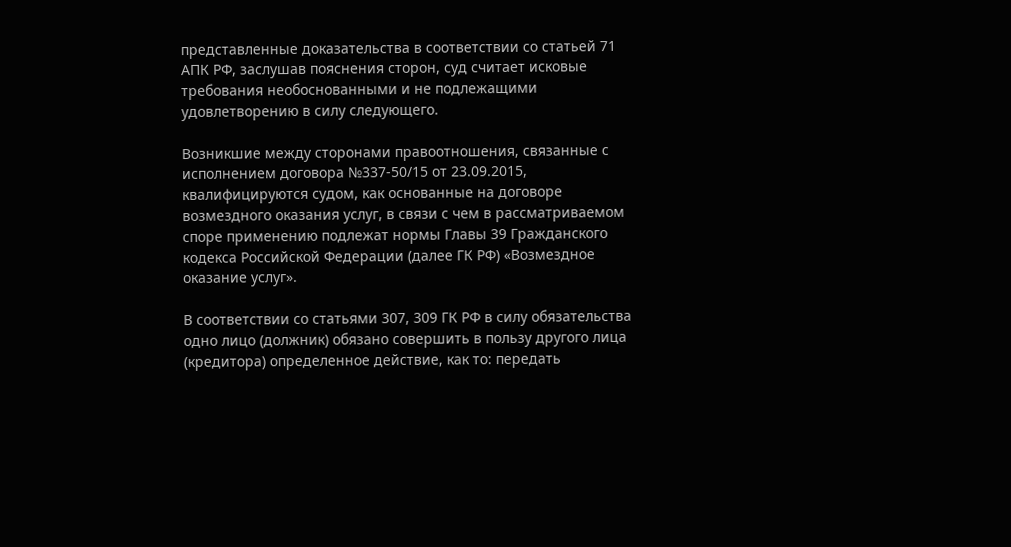представленные доказательства в соответствии со статьей 71 АПК РФ, заслушав пояснения сторон, суд считает исковые требования необоснованными и не подлежащими удовлетворению в силу следующего.

Возникшие между сторонами правоотношения, связанные с исполнением договора №337-50/15 от 23.09.2015, квалифицируются судом, как основанные на договоре возмездного оказания услуг, в связи с чем в рассматриваемом споре применению подлежат нормы Главы 39 Гражданского кодекса Российской Федерации (далее ГК РФ) «Возмездное оказание услуг».

В соответствии со статьями 307, 309 ГК РФ в силу обязательства одно лицо (должник) обязано совершить в пользу другого лица (кредитора) определенное действие, как то: передать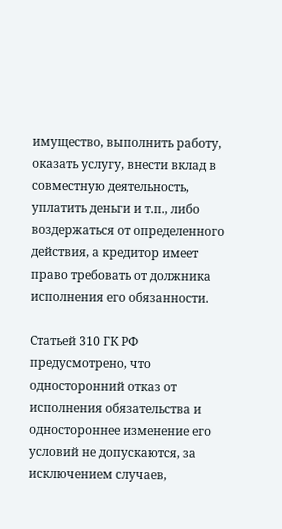имущество, выполнить работу, оказать услугу, внести вклад в совместную деятельность, уплатить деньги и т.п., либо воздержаться от определенного действия, а кредитор имеет право требовать от должника исполнения его обязанности.

Статьей 310 ГК РФ предусмотрено, что односторонний отказ от исполнения обязательства и одностороннее изменение его условий не допускаются, за исключением случаев,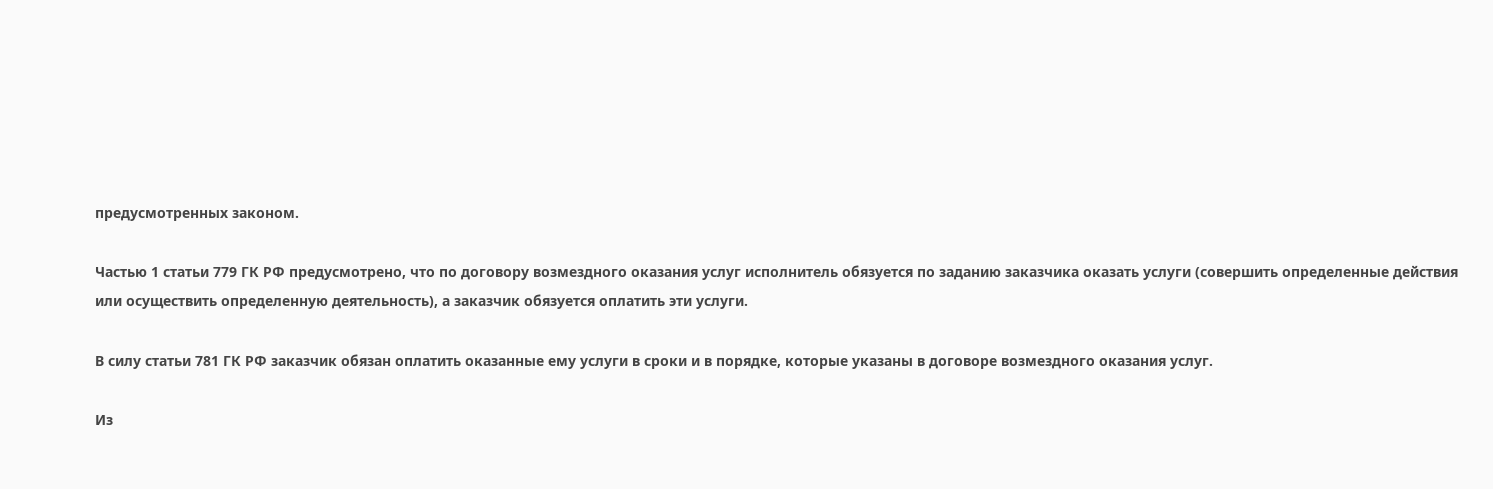предусмотренных законом.

Частью 1 статьи 779 ГК РФ предусмотрено, что по договору возмездного оказания услуг исполнитель обязуется по заданию заказчика оказать услуги (совершить определенные действия или осуществить определенную деятельность), а заказчик обязуется оплатить эти услуги.

В силу статьи 781 ГК РФ заказчик обязан оплатить оказанные ему услуги в сроки и в порядке, которые указаны в договоре возмездного оказания услуг.

Из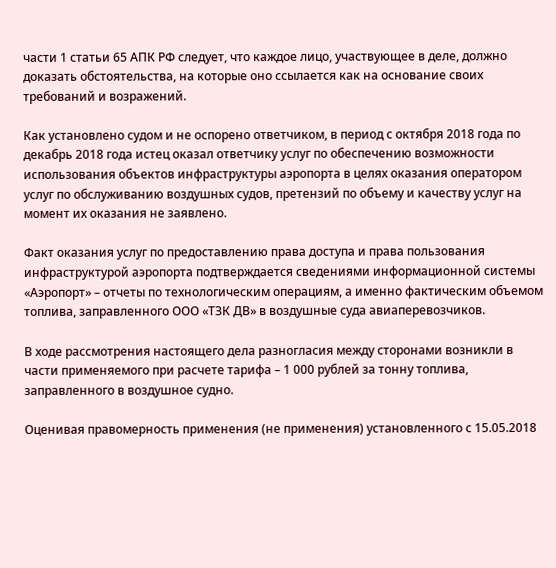части 1 статьи 65 АПК РФ следует, что каждое лицо, участвующее в деле, должно доказать обстоятельства, на которые оно ссылается как на основание своих требований и возражений.

Как установлено судом и не оспорено ответчиком, в период с октября 2018 года по декабрь 2018 года истец оказал ответчику услуг по обеспечению возможности использования объектов инфраструктуры аэропорта в целях оказания оператором услуг по обслуживанию воздушных судов, претензий по объему и качеству услуг на момент их оказания не заявлено.

Факт оказания услуг по предоставлению права доступа и права пользования инфраструктурой аэропорта подтверждается сведениями информационной системы «Аэропорт» – отчеты по технологическим операциям, а именно фактическим объемом топлива, заправленного ООО «ТЗК ДВ» в воздушные суда авиаперевозчиков.

В ходе рассмотрения настоящего дела разногласия между сторонами возникли в части применяемого при расчете тарифа – 1 000 рублей за тонну топлива, заправленного в воздушное судно.

Оценивая правомерность применения (не применения) установленного с 15.05.2018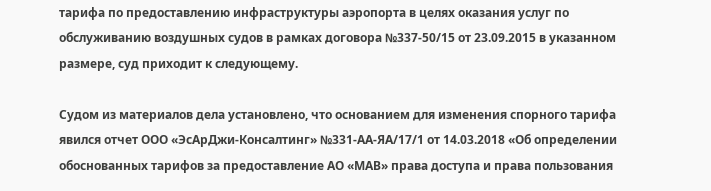тарифа по предоставлению инфраструктуры аэропорта в целях оказания услуг по обслуживанию воздушных судов в рамках договора №337-50/15 от 23.09.2015 в указанном размере, суд приходит к следующему.

Судом из материалов дела установлено, что основанием для изменения спорного тарифа явился отчет ООО «ЭсАрДжи-Консалтинг» №331-АА-ЯА/17/1 от 14.03.2018 «Об определении обоснованных тарифов за предоставление АО «МАВ» права доступа и права пользования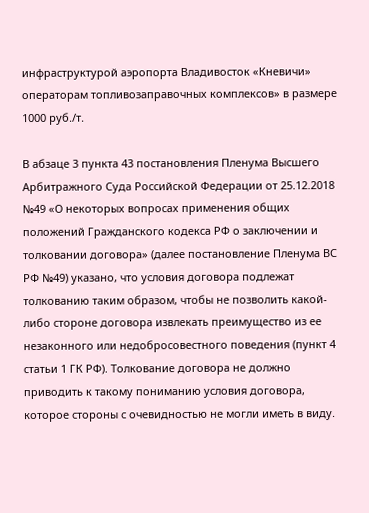инфраструктурой аэропорта Владивосток «Кневичи» операторам топливозаправочных комплексов» в размере 1000 руб./т.

В абзаце 3 пункта 43 постановления Пленума Высшего Арбитражного Суда Российской Федерации от 25.12.2018 №49 «О некоторых вопросах применения общих положений Гражданского кодекса РФ о заключении и толковании договора» (далее постановление Пленума ВС РФ №49) указано, что условия договора подлежат толкованию таким образом, чтобы не позволить какой-либо стороне договора извлекать преимущество из ее незаконного или недобросовестного поведения (пункт 4 статьи 1 ГК РФ). Толкование договора не должно приводить к такому пониманию условия договора, которое стороны с очевидностью не могли иметь в виду.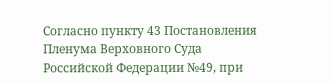Согласно пункту 43 Постановления Пленума Верховного Суда Российской Федерации №49, при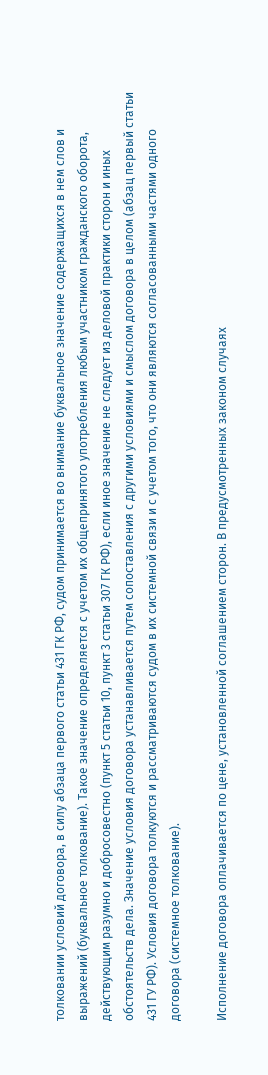толковании условий договора, в силу абзаца первого статьи 431 ГК РФ, судом принимается во внимание буквальное значение содержащихся в нем слов и выражений (буквальное толкование). Такое значение определяется с учетом их общепринятого употребления любым участником гражданского оборота, действующим разумно и добросовестно (пункт 5 статьи 10, пункт 3 статьи 307 ГК РФ), если иное значение не следует из деловой практики сторон и иных обстоятельств дела. Значение условия договора устанавливается путем сопоставления с другими условиями и смыслом договора в целом (абзац первый статьи 431 ГУ РФ). Условия договора толкуются и рассматриваются судом в их системной связи и с учетом того, что они являются согласованными частями одного договора (системное толкование).

Исполнение договора оплачивается по цене, установленной соглашением сторон. В предусмотренных законом случаях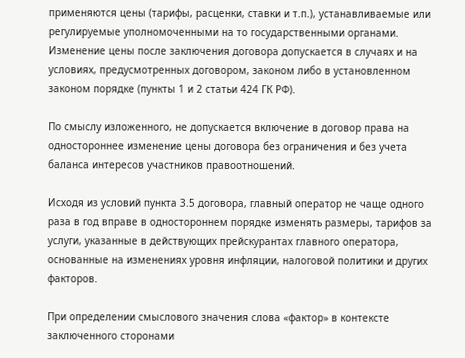применяются цены (тарифы, расценки, ставки и т.п.), устанавливаемые или регулируемые уполномоченными на то государственными органами. Изменение цены после заключения договора допускается в случаях и на условиях, предусмотренных договором, законом либо в установленном законом порядке (пункты 1 и 2 статьи 424 ГК РФ).

По смыслу изложенного, не допускается включение в договор права на одностороннее изменение цены договора без ограничения и без учета баланса интересов участников правоотношений.

Исходя из условий пункта 3.5 договора, главный оператор не чаще одного раза в год вправе в одностороннем порядке изменять размеры, тарифов за услуги, указанные в действующих прейскурантах главного оператора, основанные на изменениях уровня инфляции, налоговой политики и других факторов.

При определении смыслового значения слова «фактор» в контексте заключенного сторонами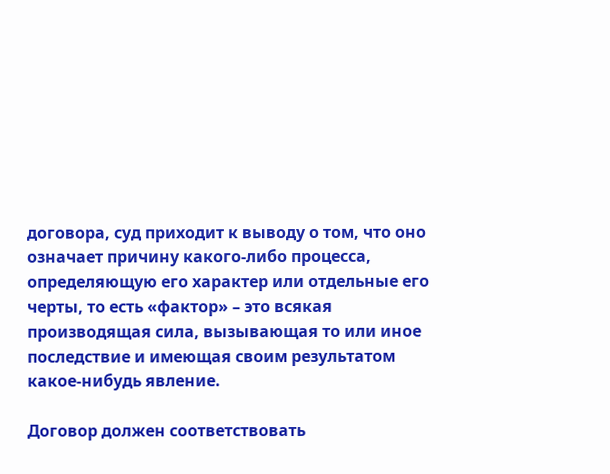договора, суд приходит к выводу о том, что оно означает причину какого-либо процесса, определяющую его характер или отдельные его черты, то есть «фактор» – это всякая производящая сила, вызывающая то или иное последствие и имеющая своим результатом какое-нибудь явление.

Договор должен соответствовать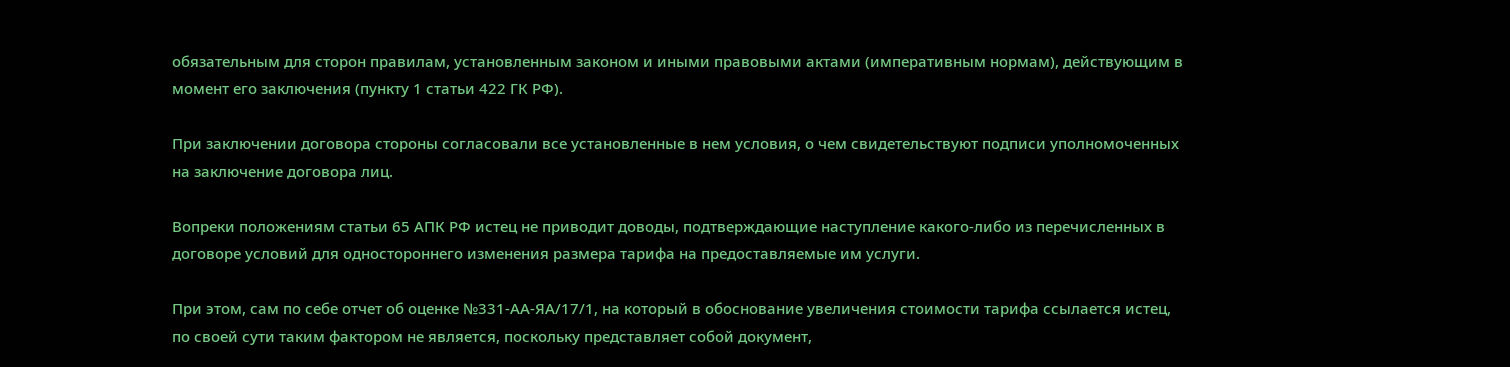обязательным для сторон правилам, установленным законом и иными правовыми актами (императивным нормам), действующим в момент его заключения (пункту 1 статьи 422 ГК РФ).

При заключении договора стороны согласовали все установленные в нем условия, о чем свидетельствуют подписи уполномоченных на заключение договора лиц.

Вопреки положениям статьи 65 АПК РФ истец не приводит доводы, подтверждающие наступление какого-либо из перечисленных в договоре условий для одностороннего изменения размера тарифа на предоставляемые им услуги.

При этом, сам по себе отчет об оценке №331-АА-ЯА/17/1, на который в обоснование увеличения стоимости тарифа ссылается истец, по своей сути таким фактором не является, поскольку представляет собой документ,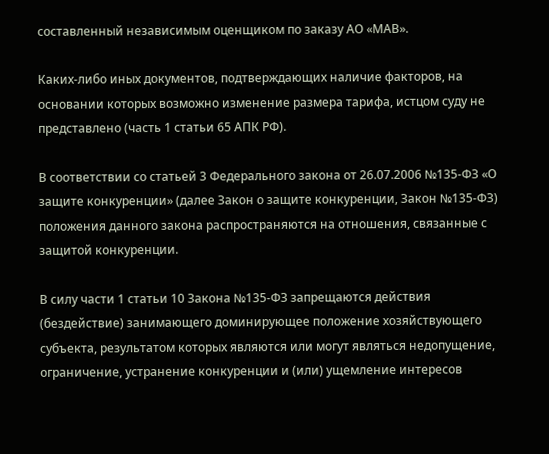составленный независимым оценщиком по заказу АО «МАВ».

Каких-либо иных документов, подтверждающих наличие факторов, на основании которых возможно изменение размера тарифа, истцом суду не представлено (часть 1 статьи 65 АПК РФ).

В соответствии со статьей 3 Федерального закона от 26.07.2006 №135-ФЗ «О защите конкуренции» (далее Закон о защите конкуренции, Закон №135-ФЗ) положения данного закона распространяются на отношения, связанные с защитой конкуренции.

В силу части 1 статьи 10 Закона №135-ФЗ запрещаются действия (бездействие) занимающего доминирующее положение хозяйствующего субъекта, результатом которых являются или могут являться недопущение, ограничение, устранение конкуренции и (или) ущемление интересов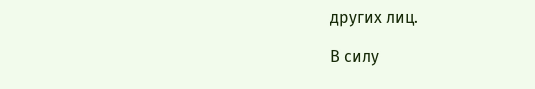других лиц.

В силу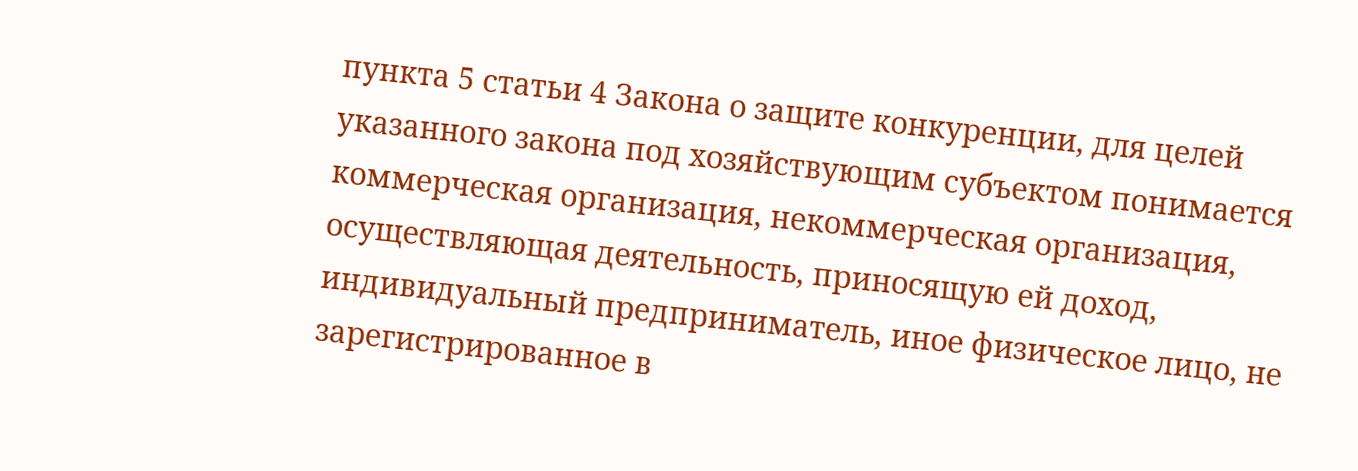пункта 5 статьи 4 Закона о защите конкуренции, для целей указанного закона под хозяйствующим субъектом понимается коммерческая организация, некоммерческая организация, осуществляющая деятельность, приносящую ей доход, индивидуальный предприниматель, иное физическое лицо, не зарегистрированное в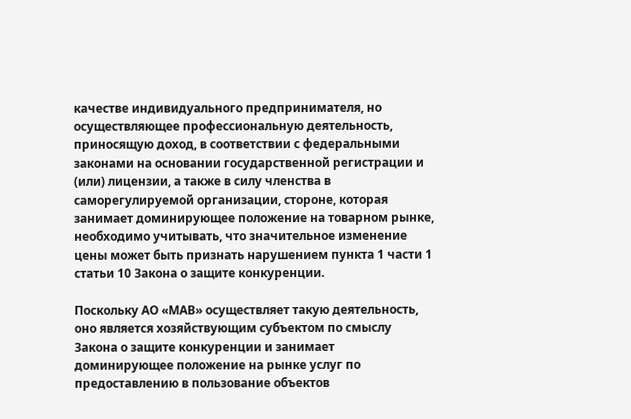качестве индивидуального предпринимателя, но осуществляющее профессиональную деятельность, приносящую доход, в соответствии с федеральными законами на основании государственной регистрации и (или) лицензии, а также в силу членства в саморегулируемой организации, стороне, которая занимает доминирующее положение на товарном рынке, необходимо учитывать, что значительное изменение цены может быть признать нарушением пункта 1 части 1 статьи 10 Закона о защите конкуренции.

Поскольку АО «МАВ» осуществляет такую деятельность, оно является хозяйствующим субъектом по смыслу Закона о защите конкуренции и занимает доминирующее положение на рынке услуг по предоставлению в пользование объектов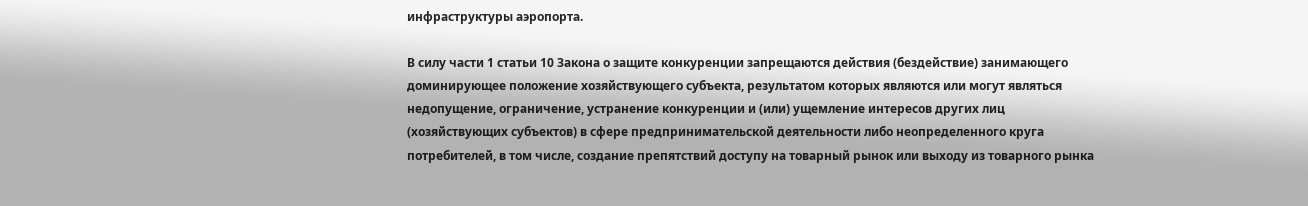инфраструктуры аэропорта.

В силу части 1 статьи 10 Закона о защите конкуренции запрещаются действия (бездействие) занимающего доминирующее положение хозяйствующего субъекта, результатом которых являются или могут являться недопущение, ограничение, устранение конкуренции и (или) ущемление интересов других лиц (хозяйствующих субъектов) в сфере предпринимательской деятельности либо неопределенного круга потребителей, в том числе, создание препятствий доступу на товарный рынок или выходу из товарного рынка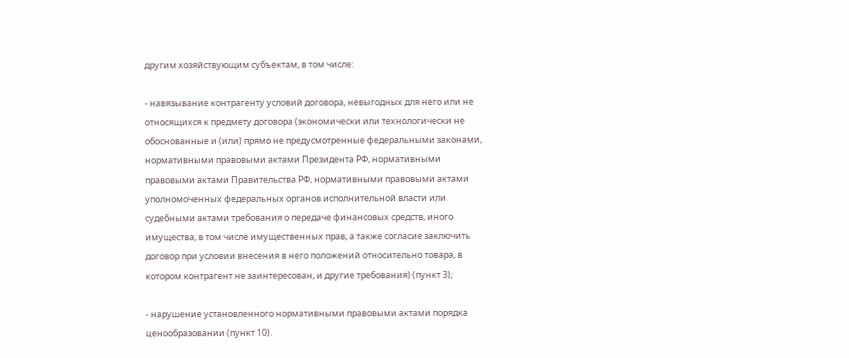другим хозяйствующим субъектам, в том числе:

- навязывание контрагенту условий договора, невыгодных для него или не относящихся к предмету договора (экономически или технологически не обоснованные и (или) прямо не предусмотренные федеральными законами, нормативными правовыми актами Президента РФ, нормативными правовыми актами Правительства РФ, нормативными правовыми актами уполномоченных федеральных органов исполнительной власти или судебными актами требования о передаче финансовых средств, иного имущества, в том числе имущественных прав, а также согласие заключить договор при условии внесения в него положений относительно товара, в котором контрагент не заинтересован, и другие требования) (пункт 3);

- нарушение установленного нормативными правовыми актами порядка ценообразовании (пункт 10).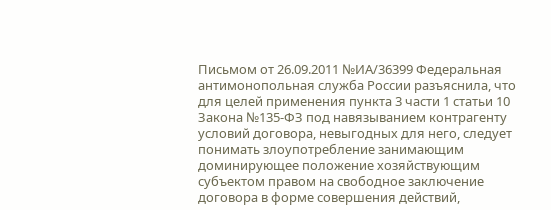Письмом от 26.09.2011 №ИА/36399 Федеральная антимонопольная служба России разъяснила, что для целей применения пункта 3 части 1 статьи 10 Закона №135-ФЗ под навязыванием контрагенту условий договора, невыгодных для него, следует понимать злоупотребление занимающим доминирующее положение хозяйствующим субъектом правом на свободное заключение договора в форме совершения действий,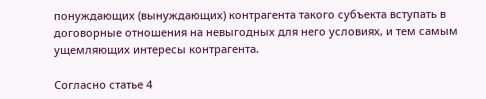понуждающих (вынуждающих) контрагента такого субъекта вступать в договорные отношения на невыгодных для него условиях, и тем самым ущемляющих интересы контрагента.

Согласно статье 4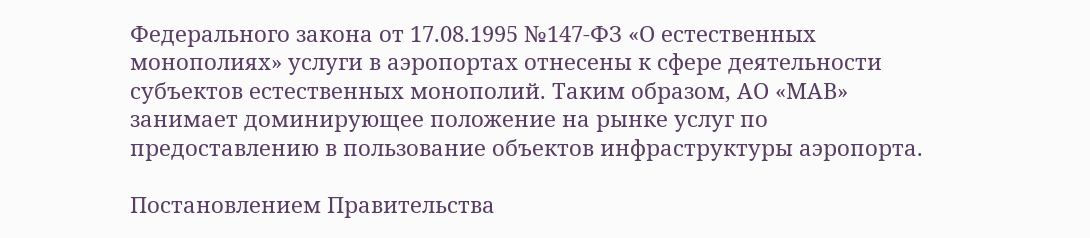Федерального закона от 17.08.1995 №147-ФЗ «О естественных монополиях» услуги в аэропортах отнесены к сфере деятельности субъектов естественных монополий. Таким образом, АО «МАВ» занимает доминирующее положение на рынке услуг по предоставлению в пользование объектов инфраструктуры аэропорта.

Постановлением Правительства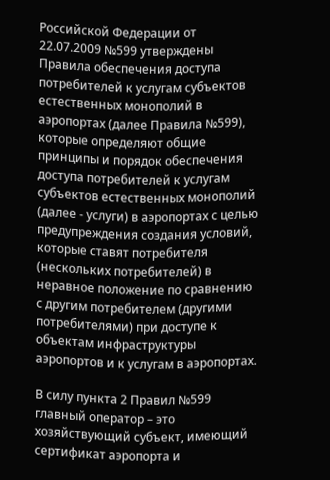Российской Федерации от 22.07.2009 №599 утверждены Правила обеспечения доступа потребителей к услугам субъектов естественных монополий в аэропортах (далее Правила №599), которые определяют общие принципы и порядок обеспечения доступа потребителей к услугам субъектов естественных монополий (далее - услуги) в аэропортах с целью предупреждения создания условий, которые ставят потребителя (нескольких потребителей) в неравное положение по сравнению с другим потребителем (другими потребителями) при доступе к объектам инфраструктуры аэропортов и к услугам в аэропортах.

В силу пункта 2 Правил №599 главный оператор – это хозяйствующий субъект, имеющий сертификат аэропорта и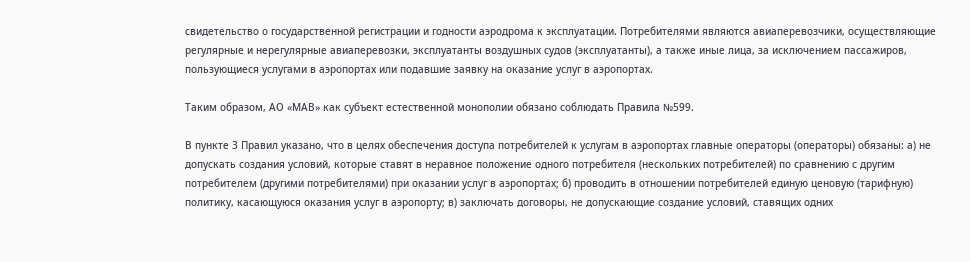свидетельство о государственной регистрации и годности аэродрома к эксплуатации. Потребителями являются авиаперевозчики, осуществляющие регулярные и нерегулярные авиаперевозки, эксплуатанты воздушных судов (эксплуатанты), а также иные лица, за исключением пассажиров, пользующиеся услугами в аэропортах или подавшие заявку на оказание услуг в аэропортах.

Таким образом, АО «МАВ» как субъект естественной монополии обязано соблюдать Правила №599.

В пункте 3 Правил указано, что в целях обеспечения доступа потребителей к услугам в аэропортах главные операторы (операторы) обязаны: а) не допускать создания условий, которые ставят в неравное положение одного потребителя (нескольких потребителей) по сравнению с другим потребителем (другими потребителями) при оказании услуг в аэропортах; б) проводить в отношении потребителей единую ценовую (тарифную) политику, касающуюся оказания услуг в аэропорту; в) заключать договоры, не допускающие создание условий, ставящих одних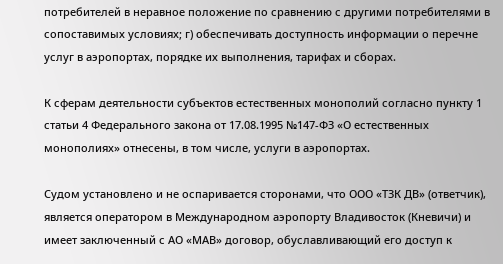потребителей в неравное положение по сравнению с другими потребителями в сопоставимых условиях; г) обеспечивать доступность информации о перечне услуг в аэропортах, порядке их выполнения, тарифах и сборах.

К сферам деятельности субъектов естественных монополий согласно пункту 1 статьи 4 Федерального закона от 17.08.1995 №147-ФЗ «О естественных монополиях» отнесены, в том числе, услуги в аэропортах.

Судом установлено и не оспаривается сторонами, что ООО «ТЗК ДВ» (ответчик), является оператором в Международном аэропорту Владивосток (Кневичи) и имеет заключенный с АО «МАВ» договор, обуславливающий его доступ к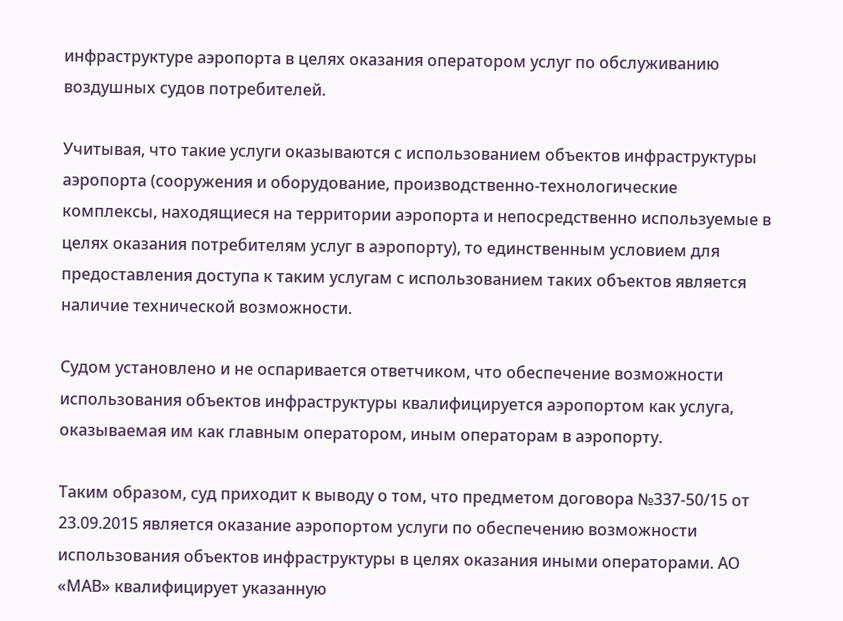инфраструктуре аэропорта в целях оказания оператором услуг по обслуживанию воздушных судов потребителей.

Учитывая, что такие услуги оказываются с использованием объектов инфраструктуры аэропорта (сооружения и оборудование, производственно-технологические комплексы, находящиеся на территории аэропорта и непосредственно используемые в целях оказания потребителям услуг в аэропорту), то единственным условием для предоставления доступа к таким услугам с использованием таких объектов является наличие технической возможности.

Судом установлено и не оспаривается ответчиком, что обеспечение возможности использования объектов инфраструктуры квалифицируется аэропортом как услуга, оказываемая им как главным оператором, иным операторам в аэропорту.

Таким образом, суд приходит к выводу о том, что предметом договора №337-50/15 от 23.09.2015 является оказание аэропортом услуги по обеспечению возможности использования объектов инфраструктуры в целях оказания иными операторами. АО «МАВ» квалифицирует указанную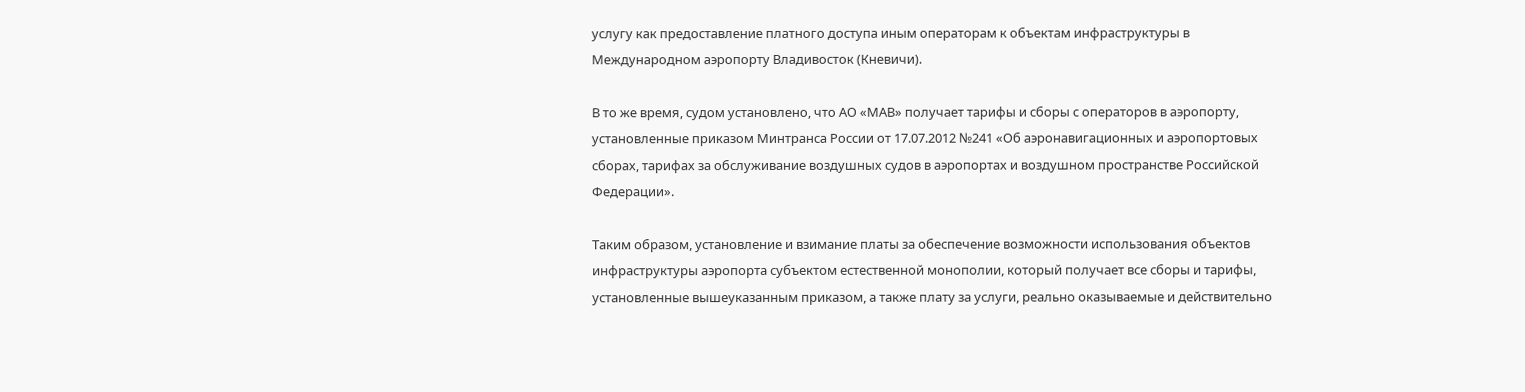услугу как предоставление платного доступа иным операторам к объектам инфраструктуры в Международном аэропорту Владивосток (Кневичи).

В то же время, судом установлено, что АО «МАВ» получает тарифы и сборы с операторов в аэропорту, установленные приказом Минтранса России от 17.07.2012 №241 «Об аэронавигационных и аэропортовых сборах, тарифах за обслуживание воздушных судов в аэропортах и воздушном пространстве Российской Федерации».

Таким образом, установление и взимание платы за обеспечение возможности использования объектов инфраструктуры аэропорта субъектом естественной монополии, который получает все сборы и тарифы, установленные вышеуказанным приказом, а также плату за услуги, реально оказываемые и действительно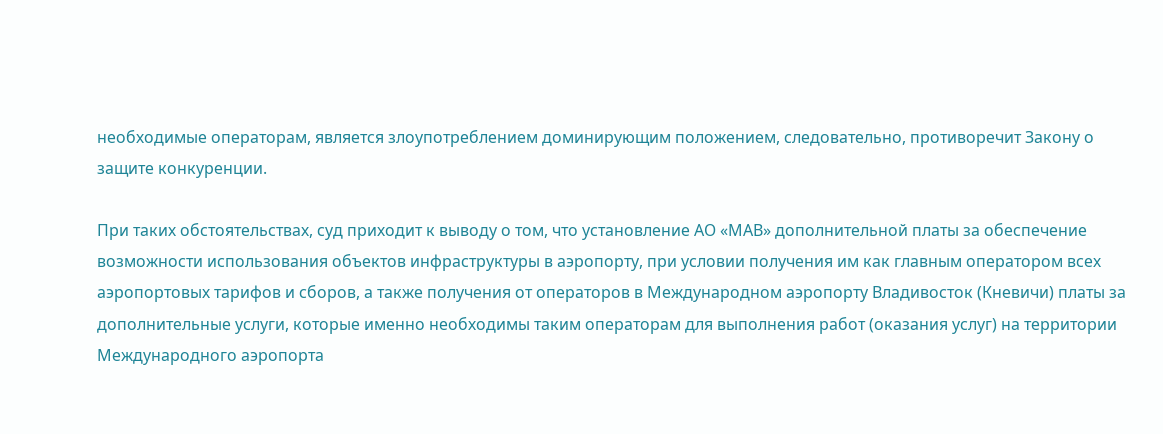необходимые операторам, является злоупотреблением доминирующим положением, следовательно, противоречит Закону о защите конкуренции.

При таких обстоятельствах, суд приходит к выводу о том, что установление АО «МАВ» дополнительной платы за обеспечение возможности использования объектов инфраструктуры в аэропорту, при условии получения им как главным оператором всех аэропортовых тарифов и сборов, а также получения от операторов в Международном аэропорту Владивосток (Кневичи) платы за дополнительные услуги, которые именно необходимы таким операторам для выполнения работ (оказания услуг) на территории Международного аэропорта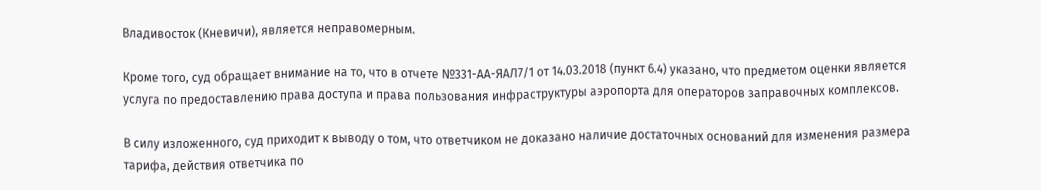Владивосток (Кневичи), является неправомерным.

Кроме того, суд обращает внимание на то, что в отчете №331-АА-ЯАЛ7/1 от 14.03.2018 (пункт 6.4) указано, что предметом оценки является услуга по предоставлению права доступа и права пользования инфраструктуры аэропорта для операторов заправочных комплексов.

В силу изложенного, суд приходит к выводу о том, что ответчиком не доказано наличие достаточных оснований для изменения размера тарифа, действия ответчика по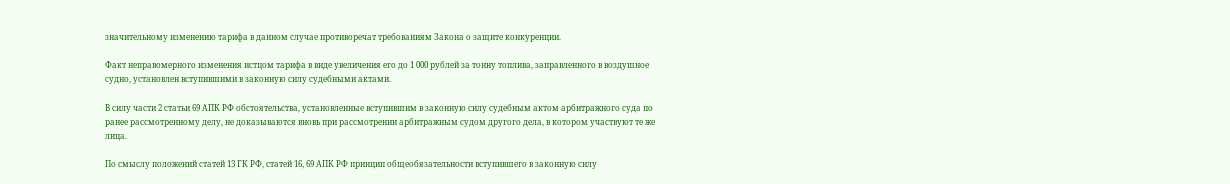значительному изменению тарифа в данном случае противоречат требованиям Закона о защите конкуренции.

Факт неправомерного изменения истцом тарифа в виде увеличения его до 1 000 рублей за тонну топлива, заправленного в воздушное судно, установлен вступившими в законную силу судебными актами.

В силу части 2 статьи 69 АПК РФ обстоятельства, установленные вступившим в законную силу судебным актом арбитражного суда по ранее рассмотренному делу, не доказываются вновь при рассмотрении арбитражным судом другого дела, в котором участвуют те же лица.

По смыслу положений статей 13 ГК РФ, статей 16, 69 АПК РФ принцип общеобязательности вступившего в законную силу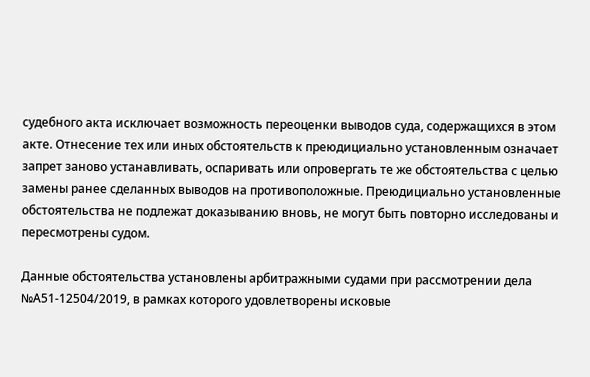судебного акта исключает возможность переоценки выводов суда, содержащихся в этом акте. Отнесение тех или иных обстоятельств к преюдициально установленным означает запрет заново устанавливать, оспаривать или опровергать те же обстоятельства с целью замены ранее сделанных выводов на противоположные. Преюдициально установленные обстоятельства не подлежат доказыванию вновь, не могут быть повторно исследованы и пересмотрены судом.

Данные обстоятельства установлены арбитражными судами при рассмотрении дела №А51-12504/2019, в рамках которого удовлетворены исковые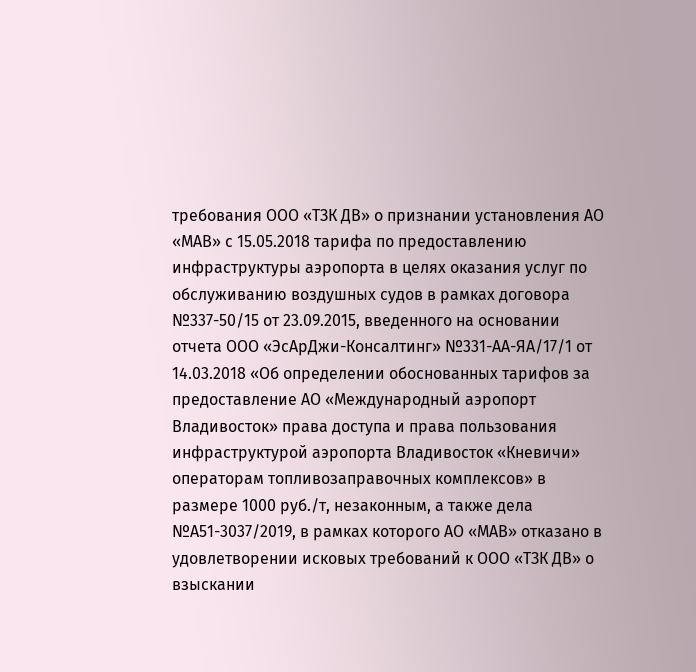требования ООО «ТЗК ДВ» о признании установления АО «МАВ» с 15.05.2018 тарифа по предоставлению инфраструктуры аэропорта в целях оказания услуг по обслуживанию воздушных судов в рамках договора №337-50/15 от 23.09.2015, введенного на основании отчета ООО «ЭсАрДжи-Консалтинг» №331-АА-ЯА/17/1 от 14.03.2018 «Об определении обоснованных тарифов за предоставление АО «Международный аэропорт Владивосток» права доступа и права пользования инфраструктурой аэропорта Владивосток «Кневичи» операторам топливозаправочных комплексов» в размере 1000 руб./т, незаконным, а также дела №А51-3037/2019, в рамках которого АО «МАВ» отказано в удовлетворении исковых требований к ООО «ТЗК ДВ» о взыскании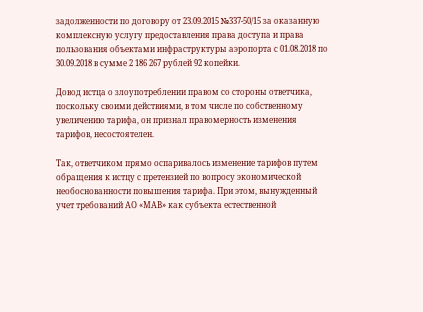задолженности по договору от 23.09.2015 №337-50/15 за оказанную комплексную услугу предоставления права доступа и права пользования объектами инфраструктуры аэропорта с 01.08.2018 по 30.09.2018 в сумме 2 186 267 рублей 92 копейки.

Довод истца о злоупотреблении правом со стороны ответчика, поскольку своими действиями, в том числе по собственному увеличению тарифа, он признал правомерность изменения тарифов, несостоятелен.

Так, ответчиком прямо оспаривалось изменение тарифов путем обращения к истцу с претензией по вопросу экономической необоснованности повышения тарифа. При этом, вынужденный учет требований АО «МАВ» как субъекта естественной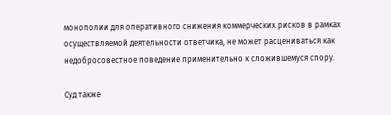монополии для оперативного снижения коммерческих рисков в рамках осуществляемой деятельности ответчика, не может расцениваться как недобросовестное поведение применительно к сложившемуся спору.

Суд также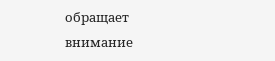обращает внимание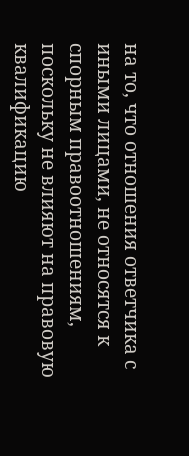на то, что отношения ответчика с иными лицами, не относятся к спорным правоотношениям, поскольку не влияют на правовую квалификацию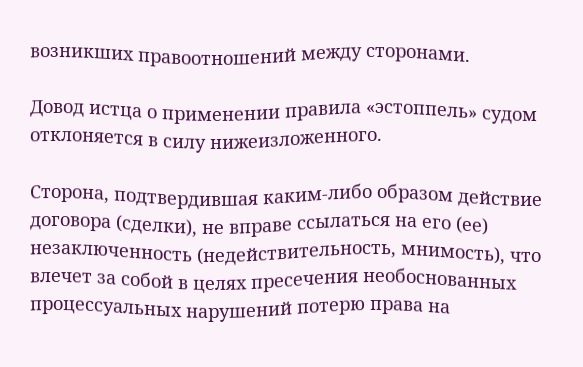возникших правоотношений между сторонами.

Довод истца о применении правила «эстоппель» судом отклоняется в силу нижеизложенного.

Сторона, подтвердившая каким-либо образом действие договора (сделки), не вправе ссылаться на его (ее) незаключенность (недействительность, мнимость), что влечет за собой в целях пресечения необоснованных процессуальных нарушений потерю права на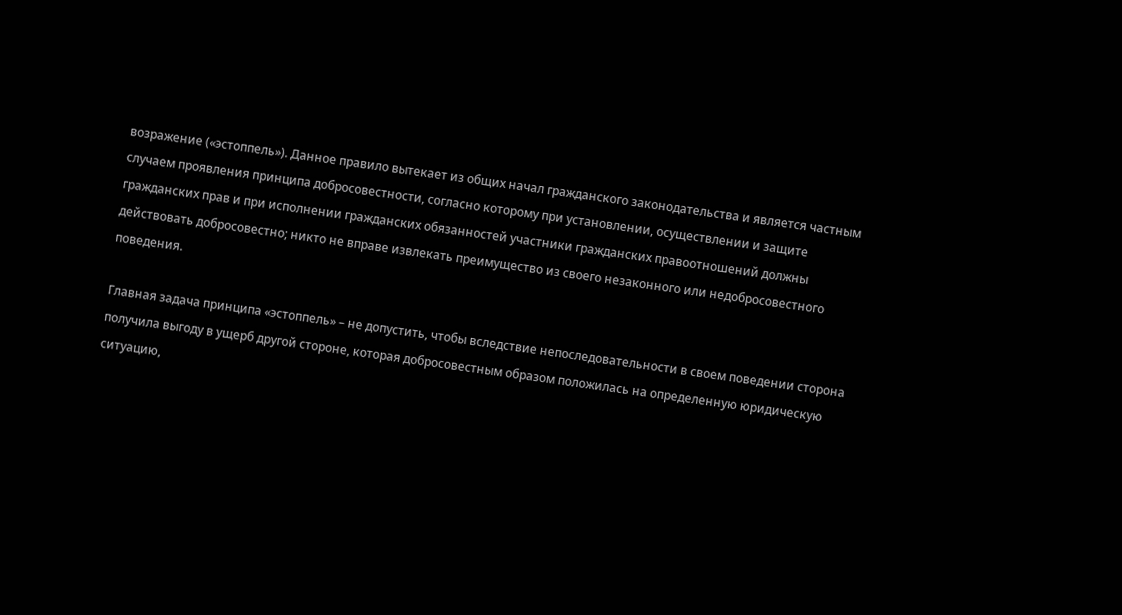возражение («эстоппель»). Данное правило вытекает из общих начал гражданского законодательства и является частным случаем проявления принципа добросовестности, согласно которому при установлении, осуществлении и защите гражданских прав и при исполнении гражданских обязанностей участники гражданских правоотношений должны действовать добросовестно; никто не вправе извлекать преимущество из своего незаконного или недобросовестного поведения.

Главная задача принципа «эстоппель» – не допустить, чтобы вследствие непоследовательности в своем поведении сторона получила выгоду в ущерб другой стороне, которая добросовестным образом положилась на определенную юридическую ситуацию,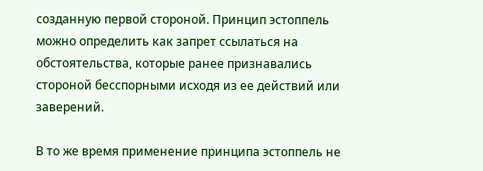созданную первой стороной. Принцип эстоппель можно определить как запрет ссылаться на обстоятельства, которые ранее признавались стороной бесспорными исходя из ее действий или заверений.

В то же время применение принципа эстоппель не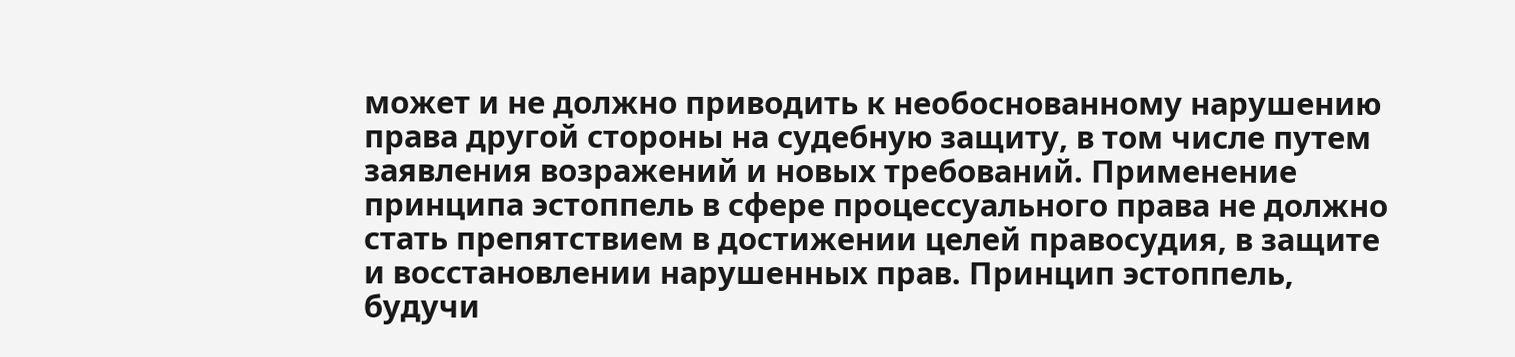может и не должно приводить к необоснованному нарушению права другой стороны на судебную защиту, в том числе путем заявления возражений и новых требований. Применение принципа эстоппель в сфере процессуального права не должно стать препятствием в достижении целей правосудия, в защите и восстановлении нарушенных прав. Принцип эстоппель, будучи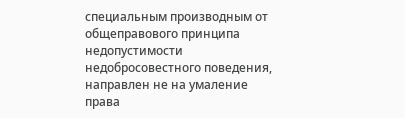специальным производным от общеправового принципа недопустимости недобросовестного поведения, направлен не на умаление права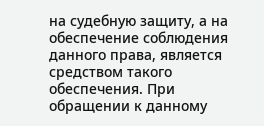на судебную защиту, а на обеспечение соблюдения данного права, является средством такого обеспечения. При обращении к данному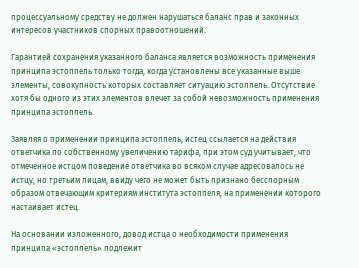процессуальному средству не должен нарушаться баланс прав и законных интересов участников спорных правоотношений.

Гарантией сохранения указанного баланса является возможность применения принципа эстоппель только тогда, когда установлены все указанные выше элементы, совокупность которых составляет ситуацию эстоппель. Отсутствие хотя бы одного из этих элементов влечет за собой невозможность применения принципа эстоппель.

Заявляя о применении принципа эстоппель, истец ссылается на действия ответчика по собственному увеличению тарифа, при этом суд учитывает, что отмеченное истцом поведение ответчика во всяком случае адресовалось не истцу, но третьим лицам, ввиду чего не может быть признано бесспорным образом отвечающим критериям института эстоппеля, на применении которого настаивает истец.

На основании изложенного, довод истца о необходимости применения принципа «эстоппель» подлежит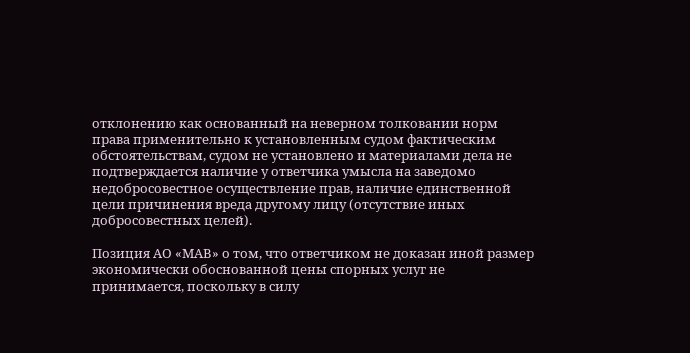отклонению как основанный на неверном толковании норм права применительно к установленным судом фактическим обстоятельствам, судом не установлено и материалами дела не подтверждается наличие у ответчика умысла на заведомо недобросовестное осуществление прав, наличие единственной цели причинения вреда другому лицу (отсутствие иных добросовестных целей).

Позиция АО «МАВ» о том, что ответчиком не доказан иной размер экономически обоснованной цены спорных услуг не принимается, поскольку в силу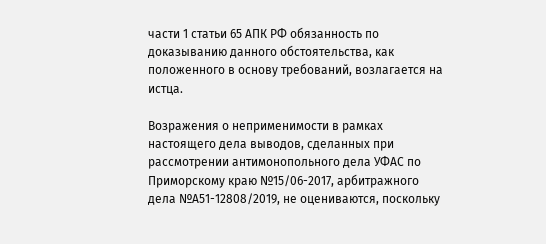части 1 статьи 65 АПК РФ обязанность по доказыванию данного обстоятельства, как положенного в основу требований, возлагается на истца.

Возражения о неприменимости в рамках настоящего дела выводов, сделанных при рассмотрении антимонопольного дела УФАС по Приморскому краю №15/06-2017, арбитражного дела №А51-12808/2019, не оцениваются, поскольку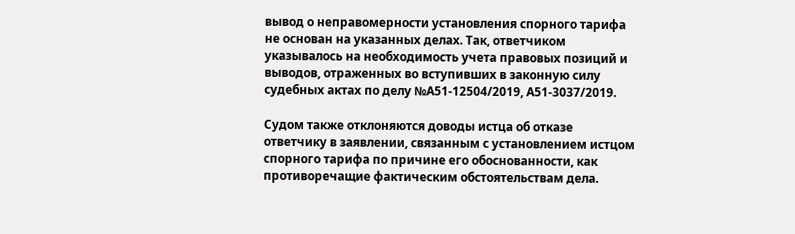вывод о неправомерности установления спорного тарифа не основан на указанных делах. Так, ответчиком указывалось на необходимость учета правовых позиций и выводов, отраженных во вступивших в законную силу судебных актах по делу №А51-12504/2019, А51-3037/2019.

Судом также отклоняются доводы истца об отказе ответчику в заявлении, связанным с установлением истцом спорного тарифа по причине его обоснованности, как противоречащие фактическим обстоятельствам дела.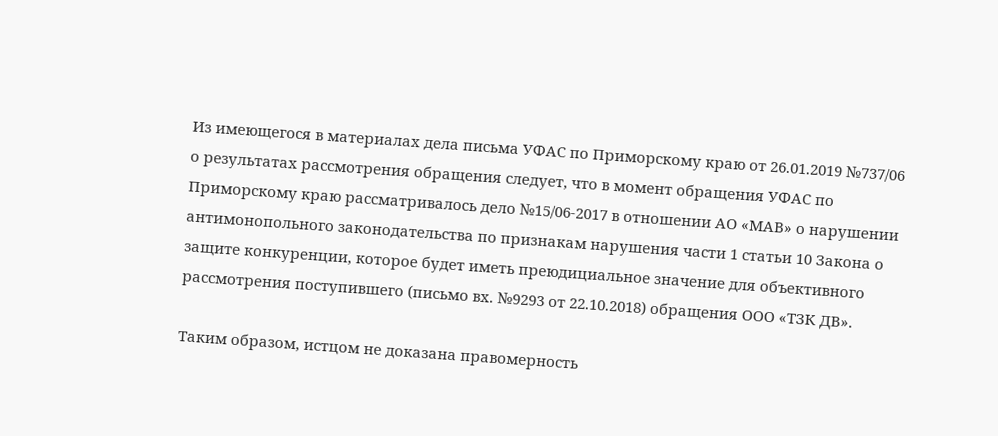Из имеющегося в материалах дела письма УФАС по Приморскому краю от 26.01.2019 №737/06 о результатах рассмотрения обращения следует, что в момент обращения УФАС по Приморскому краю рассматривалось дело №15/06-2017 в отношении АО «МАВ» о нарушении антимонопольного законодательства по признакам нарушения части 1 статьи 10 Закона о защите конкуренции, которое будет иметь преюдициальное значение для объективного рассмотрения поступившего (письмо вх. №9293 от 22.10.2018) обращения ООО «ТЗК ДВ».

Таким образом, истцом не доказана правомерность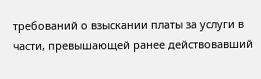требований о взыскании платы за услуги в части, превышающей ранее действовавший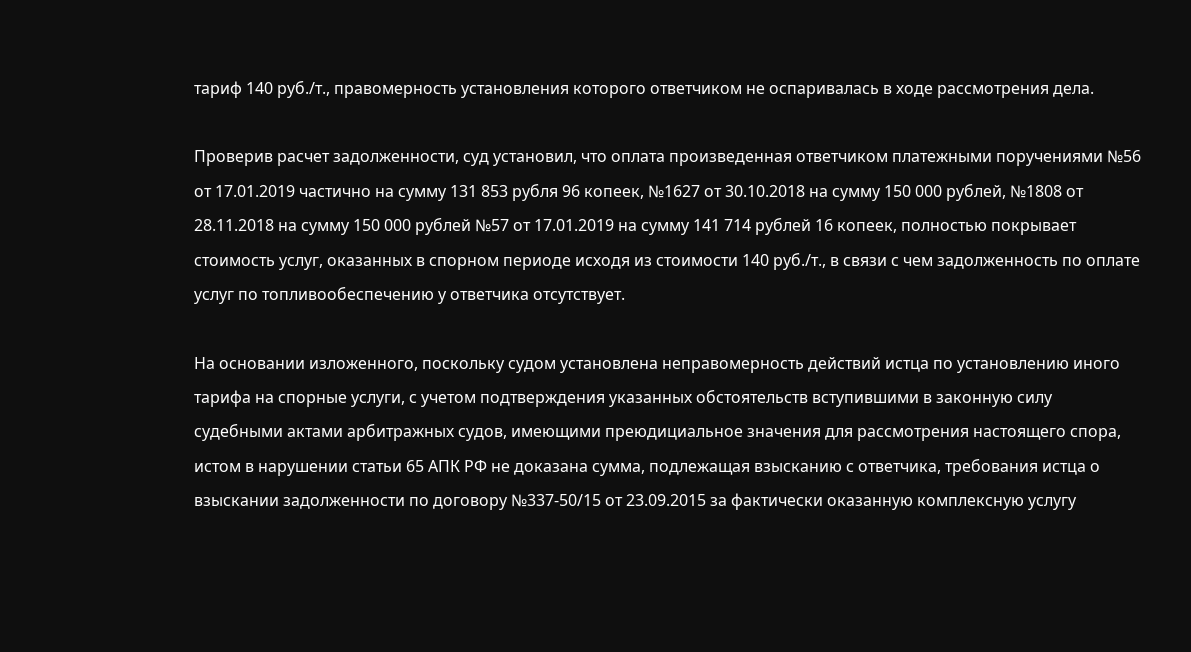тариф 140 руб./т., правомерность установления которого ответчиком не оспаривалась в ходе рассмотрения дела.

Проверив расчет задолженности, суд установил, что оплата произведенная ответчиком платежными поручениями №56 от 17.01.2019 частично на сумму 131 853 рубля 96 копеек, №1627 от 30.10.2018 на сумму 150 000 рублей, №1808 от 28.11.2018 на сумму 150 000 рублей №57 от 17.01.2019 на сумму 141 714 рублей 16 копеек, полностью покрывает стоимость услуг, оказанных в спорном периоде исходя из стоимости 140 руб./т., в связи с чем задолженность по оплате услуг по топливообеспечению у ответчика отсутствует.

На основании изложенного, поскольку судом установлена неправомерность действий истца по установлению иного тарифа на спорные услуги, с учетом подтверждения указанных обстоятельств вступившими в законную силу судебными актами арбитражных судов, имеющими преюдициальное значения для рассмотрения настоящего спора, истом в нарушении статьи 65 АПК РФ не доказана сумма, подлежащая взысканию с ответчика, требования истца о взыскании задолженности по договору №337-50/15 от 23.09.2015 за фактически оказанную комплексную услугу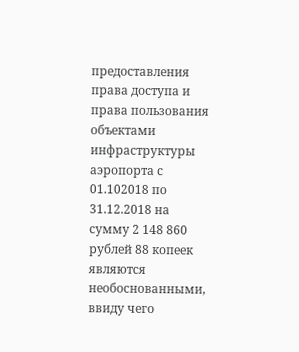предоставления права доступа и права пользования объектами инфраструктуры аэропорта с 01.102018 по 31.12.2018 на сумму 2 148 860 рублей 88 копеек являются необоснованными, ввиду чего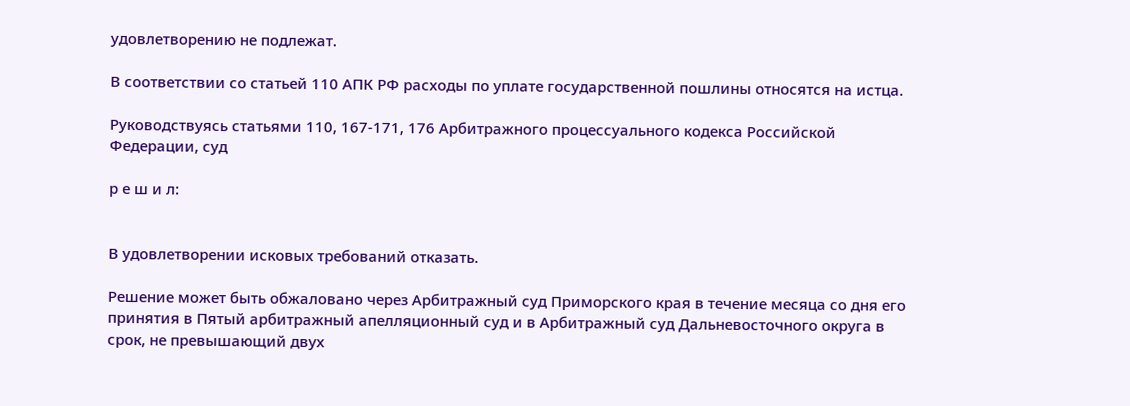удовлетворению не подлежат.

В соответствии со статьей 110 АПК РФ расходы по уплате государственной пошлины относятся на истца.

Руководствуясь статьями 110, 167-171, 176 Арбитражного процессуального кодекса Российской Федерации, суд

р е ш и л:


В удовлетворении исковых требований отказать.

Решение может быть обжаловано через Арбитражный суд Приморского края в течение месяца со дня его принятия в Пятый арбитражный апелляционный суд и в Арбитражный суд Дальневосточного округа в срок, не превышающий двух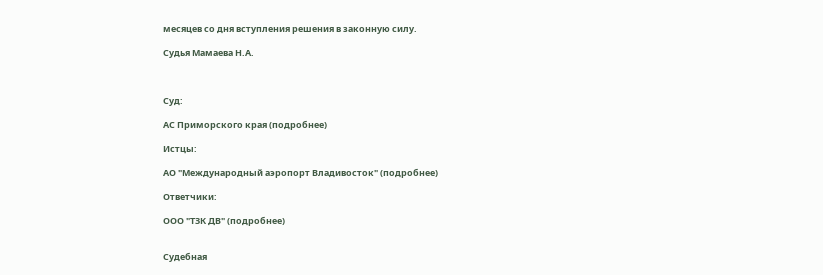месяцев со дня вступления решения в законную силу.

Судья Мамаева Н.А.



Суд:

АС Приморского края (подробнее)

Истцы:

АО "Международный аэропорт Владивосток" (подробнее)

Ответчики:

ООО "ТЗК ДВ" (подробнее)


Судебная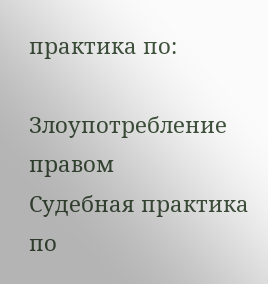практика по:

Злоупотребление правом
Судебная практика по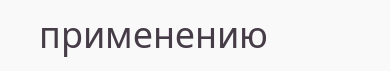применению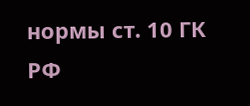нормы ст. 10 ГК РФ